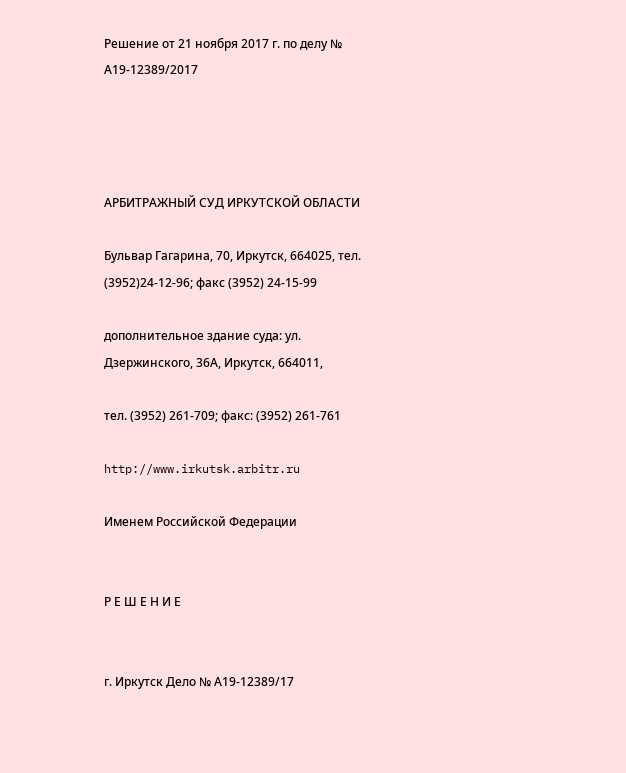Решение от 21 ноября 2017 г. по делу № А19-12389/2017




АРБИТРАЖНЫЙ СУД ИРКУТСКОЙ ОБЛАСТИ

Бульвар Гагарина, 70, Иркутск, 664025, тел. (3952)24-12-96; факс (3952) 24-15-99

дополнительное здание суда: ул. Дзержинского, 36А, Иркутск, 664011,

тел. (3952) 261-709; факс: (3952) 261-761

http://www.irkutsk.arbitr.ru

Именем Российской Федерации


Р Е Ш Е Н И Е


г. Иркутск Дело № А19-12389/17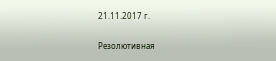21.11.2017 г.

Резолютивная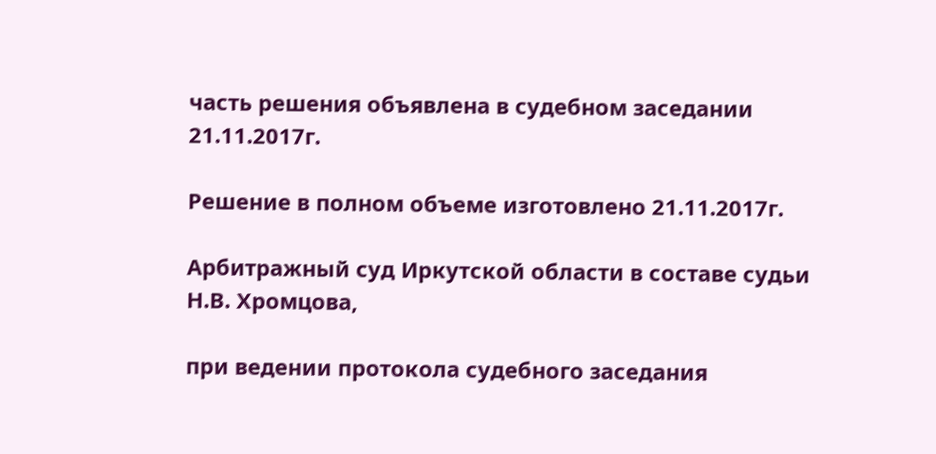часть решения объявлена в судебном заседании 21.11.2017г.

Решение в полном объеме изготовлено 21.11.2017г.

Арбитражный суд Иркутской области в составе судьи Н.В. Хромцова,

при ведении протокола судебного заседания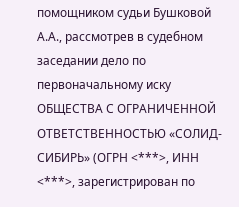помощником судьи Бушковой А.А., рассмотрев в судебном заседании дело по первоначальному иску ОБЩЕСТВА С ОГРАНИЧЕННОЙ ОТВЕТСТВЕННОСТЬЮ «СОЛИД-СИБИРЬ» (ОГРН <***>, ИНН <***>, зарегистрирован по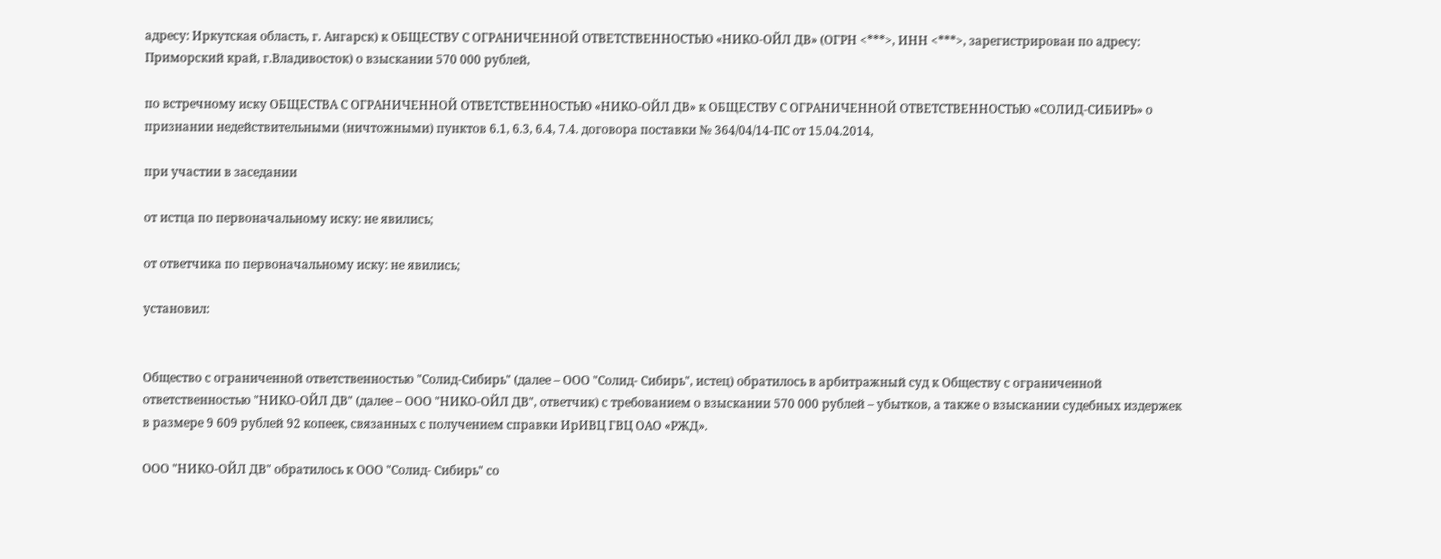адресу: Иркутская область, г. Ангарск) к ОБЩЕСТВУ С ОГРАНИЧЕННОЙ ОТВЕТСТВЕННОСТЬЮ «НИКО-ОЙЛ ДВ» (ОГРН <***>, ИНН <***>, зарегистрирован по адресу: Приморский край, г.Владивосток) о взыскании 570 000 рублей,

по встречному иску ОБЩЕСТВА С ОГРАНИЧЕННОЙ ОТВЕТСТВЕННОСТЬЮ «НИКО-ОЙЛ ДВ» к ОБЩЕСТВУ С ОГРАНИЧЕННОЙ ОТВЕТСТВЕННОСТЬЮ «СОЛИД-СИБИРЬ» о признании недействительными (ничтожными) пунктов 6.1, 6.3, 6.4, 7.4. договора поставки № 364/04/14-ПС от 15.04.2014,

при участии в заседании

от истца по первоначальному иску: не явились;

от ответчика по первоначальному иску: не явились;

установил:


Общество с ограниченной ответственностью "Солид-Сибирь" (далее – ООО "Солид- Сибирь", истец) обратилось в арбитражный суд к Обществу с ограниченной ответственностью "НИКО-ОЙЛ ДВ" (далее – ООО "НИКО-ОЙЛ ДВ", ответчик) с требованием о взыскании 570 000 рублей – убытков, а также о взыскании судебных издержек в размере 9 609 рублей 92 копеек, связанных с получением справки ИрИВЦ ГВЦ ОАО «РЖД».

ООО "НИКО-ОЙЛ ДВ" обратилось к ООО "Солид- Сибирь" со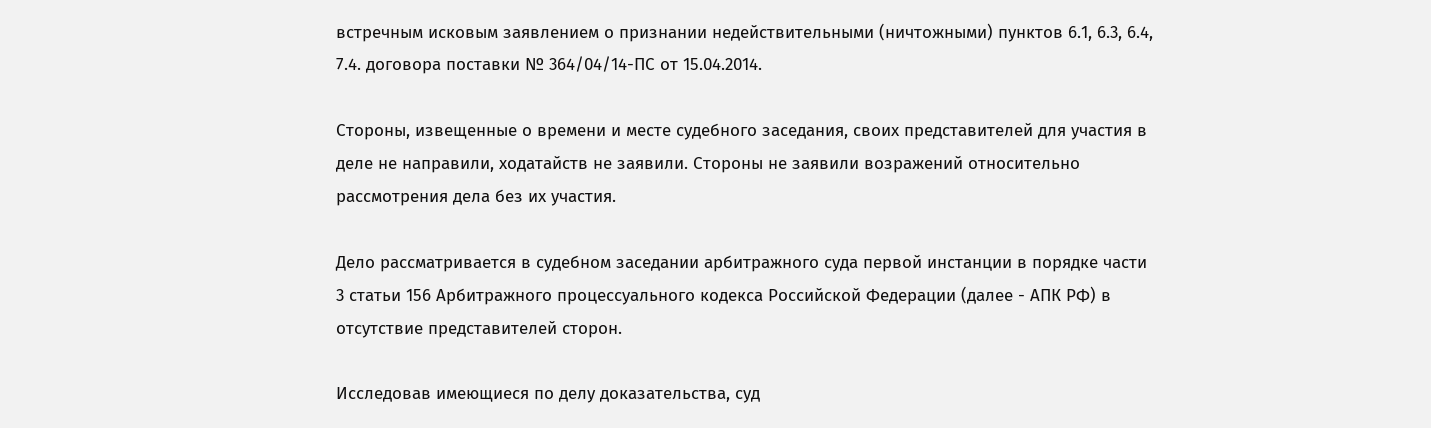встречным исковым заявлением о признании недействительными (ничтожными) пунктов 6.1, 6.3, 6.4, 7.4. договора поставки № 364/04/14-ПС от 15.04.2014.

Стороны, извещенные о времени и месте судебного заседания, своих представителей для участия в деле не направили, ходатайств не заявили. Стороны не заявили возражений относительно рассмотрения дела без их участия.

Дело рассматривается в судебном заседании арбитражного суда первой инстанции в порядке части 3 статьи 156 Арбитражного процессуального кодекса Российской Федерации (далее - АПК РФ) в отсутствие представителей сторон.

Исследовав имеющиеся по делу доказательства, суд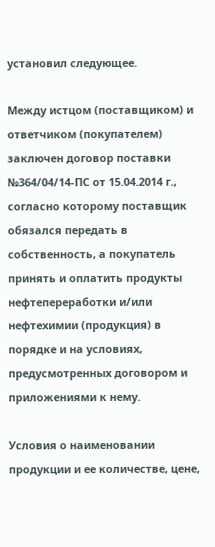установил следующее.

Между истцом (поставщиком) и ответчиком (покупателем) заключен договор поставки №364/04/14-ПС от 15.04.2014 г., согласно которому поставщик обязался передать в собственность, а покупатель принять и оплатить продукты нефтепереработки и/или нефтехимии (продукция) в порядке и на условиях, предусмотренных договором и приложениями к нему.

Условия о наименовании продукции и ее количестве, цене,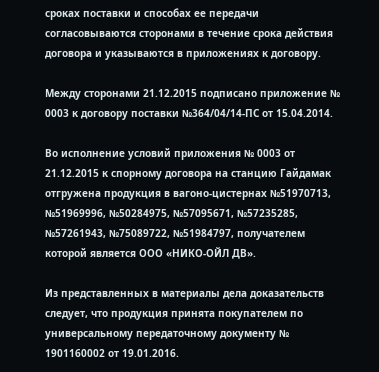сроках поставки и способах ее передачи согласовываются сторонами в течение срока действия договора и указываются в приложениях к договору.

Между сторонами 21.12.2015 подписано приложение № 0003 к договору поставки №364/04/14-ПС от 15.04.2014.

Во исполнение условий приложения № 0003 от 21.12.2015 к спорному договора на станцию Гайдамак отгружена продукция в вагоно-цистернах №51970713, №51969996, №50284975, №57095671, №57235285, №57261943, №75089722, №51984797, получателем которой является ООО «НИКО-ОЙЛ ДВ».

Из представленных в материалы дела доказательств следует, что продукция принята покупателем по универсальному передаточному документу № 1901160002 от 19.01.2016.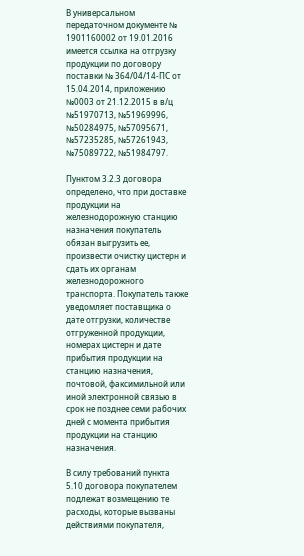В универсальном передаточном документе № 1901160002 от 19.01.2016 имеется ссылка на отгрузку продукции по договору поставки № 364/04/14-ПС от 15.04.2014, приложению №0003 от 21.12.2015 в в/ц №51970713, №51969996, №50284975, №57095671, №57235285, №57261943, №75089722, №51984797.

Пунктом 3.2.3 договора определено, что при доставке продукции на железнодорожную станцию назначения покупатель обязан выгрузить ее, произвести очистку цистерн и сдать их органам железнодорожного транспорта. Покупатель также уведомляет поставщика о дате отгрузки, количестве отгруженной продукции, номерах цистерн и дате прибытия продукции на станцию назначения, почтовой, факсимильной или иной электронной связью в срок не позднее семи рабочих дней с момента прибытия продукции на станцию назначения.

В силу требований пункта 5.10 договора покупателем подлежат возмещению те расходы, которые вызваны действиями покупателя,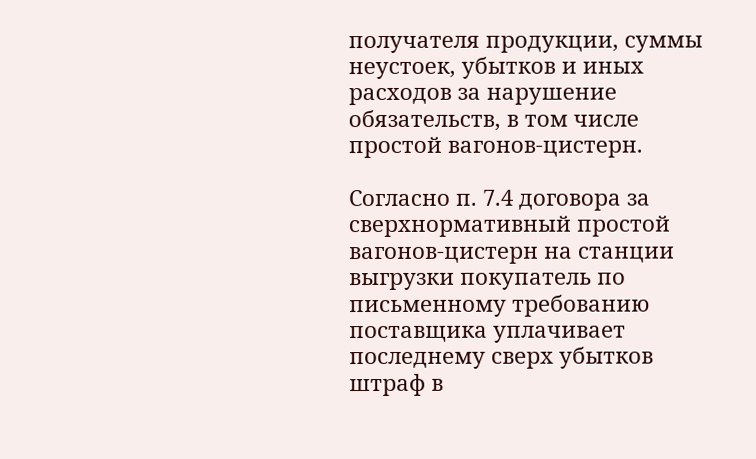получателя продукции, суммы неустоек, убытков и иных расходов за нарушение обязательств, в том числе простой вагонов-цистерн.

Согласно п. 7.4 договора за сверхнормативный простой вагонов-цистерн на станции выгрузки покупатель по письменному требованию поставщика уплачивает последнему сверх убытков штраф в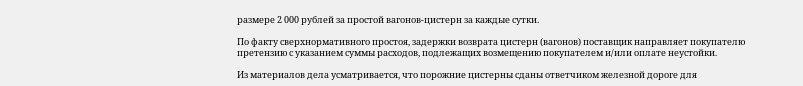размере 2 000 рублей за простой вагонов-цистерн за каждые сутки.

По факту сверхнормативного простоя, задержки возврата цистерн (вагонов) поставщик направляет покупателю претензию с указанием суммы расходов, подлежащих возмещению покупателем и/или оплате неустойки.

Из материалов дела усматривается, что порожние цистерны сданы ответчиком железной дороге для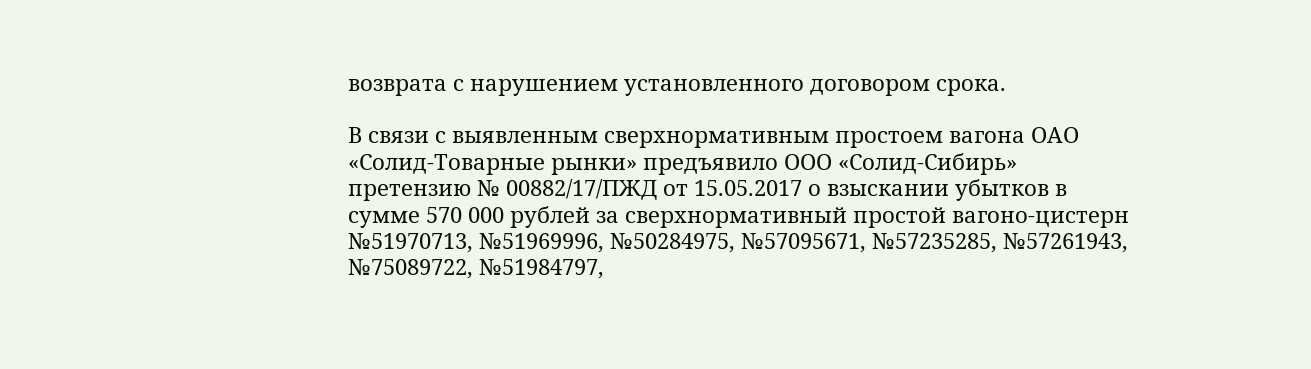возврата с нарушением установленного договором срока.

В связи с выявленным сверхнормативным простоем вагона ОАО «Солид-Товарные рынки» предъявило ООО «Солид-Сибирь» претензию № 00882/17/ПЖД от 15.05.2017 о взыскании убытков в сумме 570 000 рублей за сверхнормативный простой вагоно-цистерн №51970713, №51969996, №50284975, №57095671, №57235285, №57261943, №75089722, №51984797,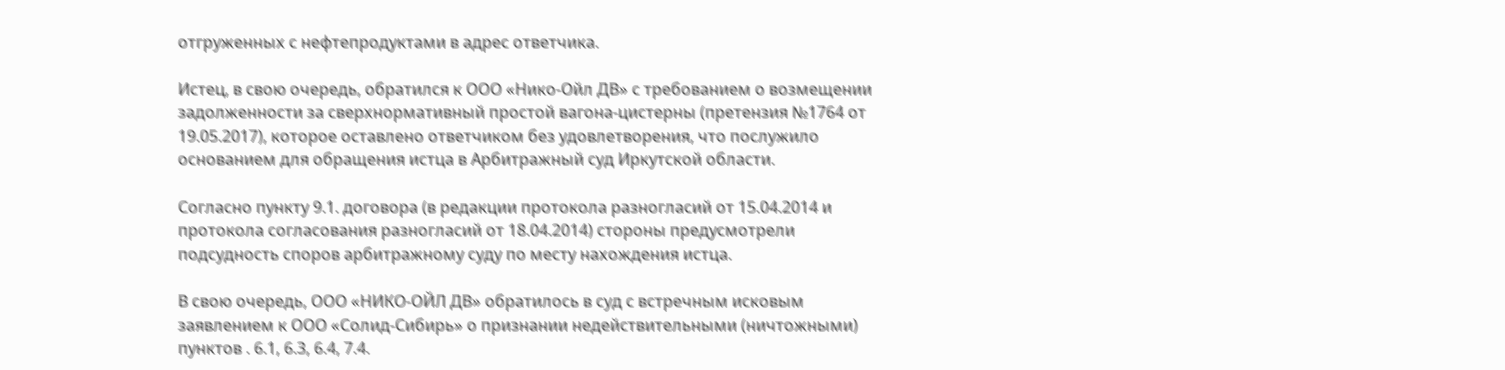отгруженных с нефтепродуктами в адрес ответчика.

Истец, в свою очередь, обратился к ООО «Нико-Ойл ДВ» с требованием о возмещении задолженности за сверхнормативный простой вагона-цистерны (претензия №1764 от 19.05.2017), которое оставлено ответчиком без удовлетворения, что послужило основанием для обращения истца в Арбитражный суд Иркутской области.

Согласно пункту 9.1. договора (в редакции протокола разногласий от 15.04.2014 и протокола согласования разногласий от 18.04.2014) стороны предусмотрели подсудность споров арбитражному суду по месту нахождения истца.

В свою очередь, ООО «НИКО-ОЙЛ ДВ» обратилось в суд с встречным исковым заявлением к ООО «Солид-Сибирь» о признании недействительными (ничтожными) пунктов . 6.1, 6.3, 6.4, 7.4.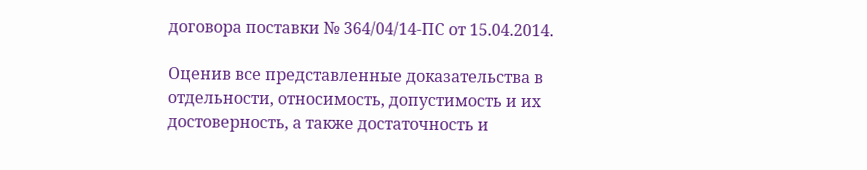договора поставки № 364/04/14-ПС от 15.04.2014.

Оценив все представленные доказательства в отдельности, относимость, допустимость и их достоверность, а также достаточность и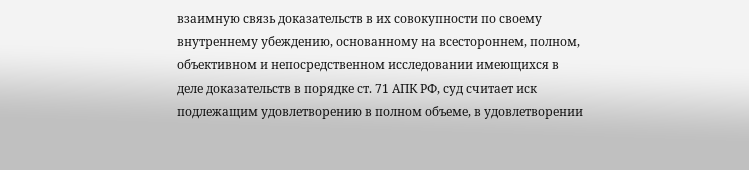взаимную связь доказательств в их совокупности по своему внутреннему убеждению, основанному на всестороннем, полном, объективном и непосредственном исследовании имеющихся в деле доказательств в порядке ст. 71 АПК РФ, суд считает иск подлежащим удовлетворению в полном объеме, в удовлетворении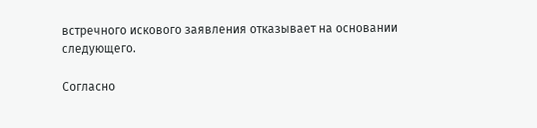встречного искового заявления отказывает на основании следующего.

Согласно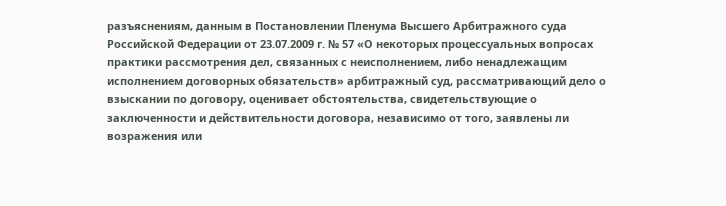разъяснениям, данным в Постановлении Пленума Высшего Арбитражного суда Российской Федерации от 23.07.2009 г. № 57 «О некоторых процессуальных вопросах практики рассмотрения дел, связанных с неисполнением, либо ненадлежащим исполнением договорных обязательств» арбитражный суд, рассматривающий дело о взыскании по договору, оценивает обстоятельства, свидетельствующие о заключенности и действительности договора, независимо от того, заявлены ли возражения или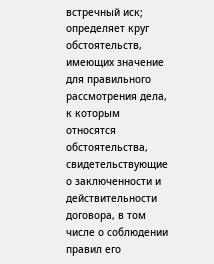встречный иск; определяет круг обстоятельств, имеющих значение для правильного рассмотрения дела, к которым относятся обстоятельства, свидетельствующие о заключенности и действительности договора, в том числе о соблюдении правил его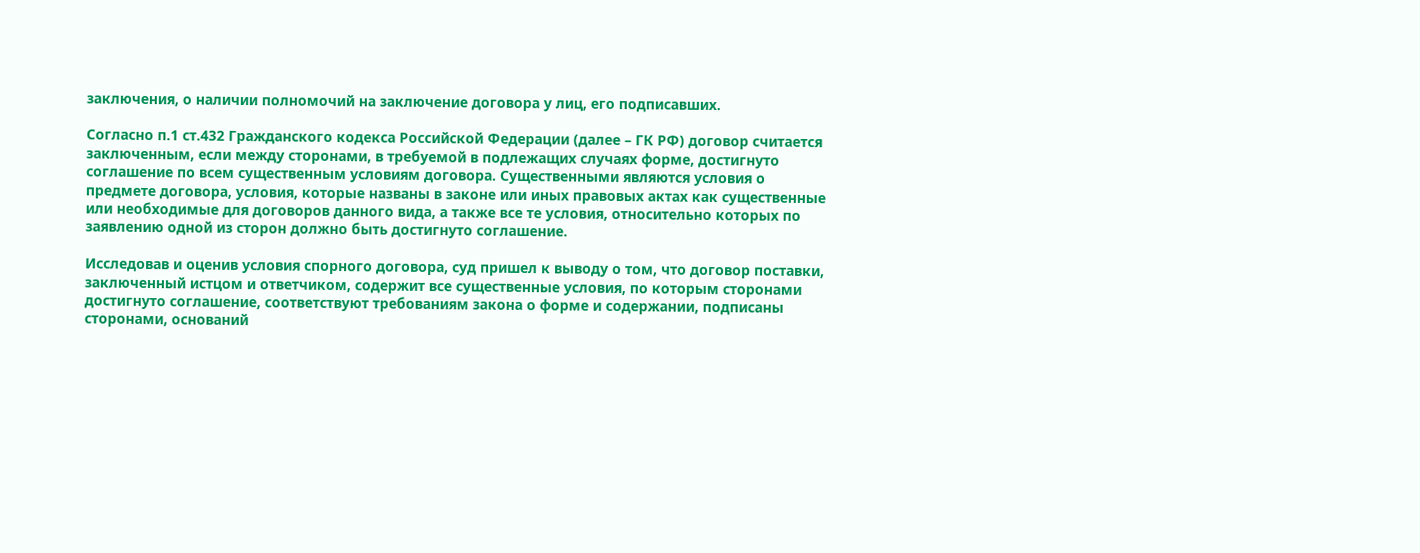заключения, о наличии полномочий на заключение договора у лиц, его подписавших.

Согласно п.1 ст.432 Гражданского кодекса Российской Федерации (далее – ГК РФ) договор считается заключенным, если между сторонами, в требуемой в подлежащих случаях форме, достигнуто соглашение по всем существенным условиям договора. Существенными являются условия о предмете договора, условия, которые названы в законе или иных правовых актах как существенные или необходимые для договоров данного вида, а также все те условия, относительно которых по заявлению одной из сторон должно быть достигнуто соглашение.

Исследовав и оценив условия спорного договора, суд пришел к выводу о том, что договор поставки, заключенный истцом и ответчиком, содержит все существенные условия, по которым сторонами достигнуто соглашение, соответствуют требованиям закона о форме и содержании, подписаны сторонами, оснований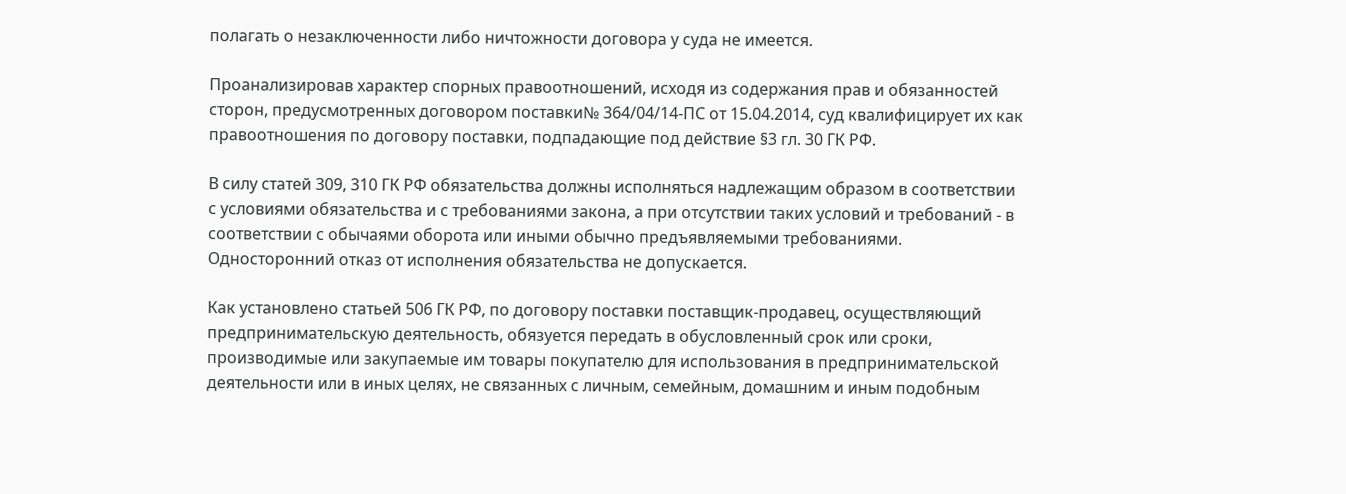полагать о незаключенности либо ничтожности договора у суда не имеется.

Проанализировав характер спорных правоотношений, исходя из содержания прав и обязанностей сторон, предусмотренных договором поставки№ 364/04/14-ПС от 15.04.2014, суд квалифицирует их как правоотношения по договору поставки, подпадающие под действие §3 гл. 30 ГК РФ.

В силу статей 309, 310 ГК РФ обязательства должны исполняться надлежащим образом в соответствии с условиями обязательства и с требованиями закона, а при отсутствии таких условий и требований - в соответствии с обычаями оборота или иными обычно предъявляемыми требованиями. Односторонний отказ от исполнения обязательства не допускается.

Как установлено статьей 506 ГК РФ, по договору поставки поставщик-продавец, осуществляющий предпринимательскую деятельность, обязуется передать в обусловленный срок или сроки, производимые или закупаемые им товары покупателю для использования в предпринимательской деятельности или в иных целях, не связанных с личным, семейным, домашним и иным подобным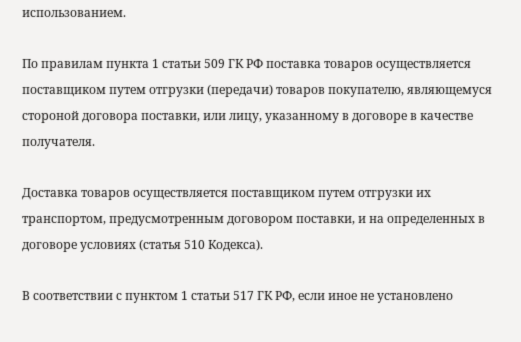использованием.

По правилам пункта 1 статьи 509 ГК РФ поставка товаров осуществляется поставщиком путем отгрузки (передачи) товаров покупателю, являющемуся стороной договора поставки, или лицу, указанному в договоре в качестве получателя.

Доставка товаров осуществляется поставщиком путем отгрузки их транспортом, предусмотренным договором поставки, и на определенных в договоре условиях (статья 510 Кодекса).

В соответствии с пунктом 1 статьи 517 ГК РФ, если иное не установлено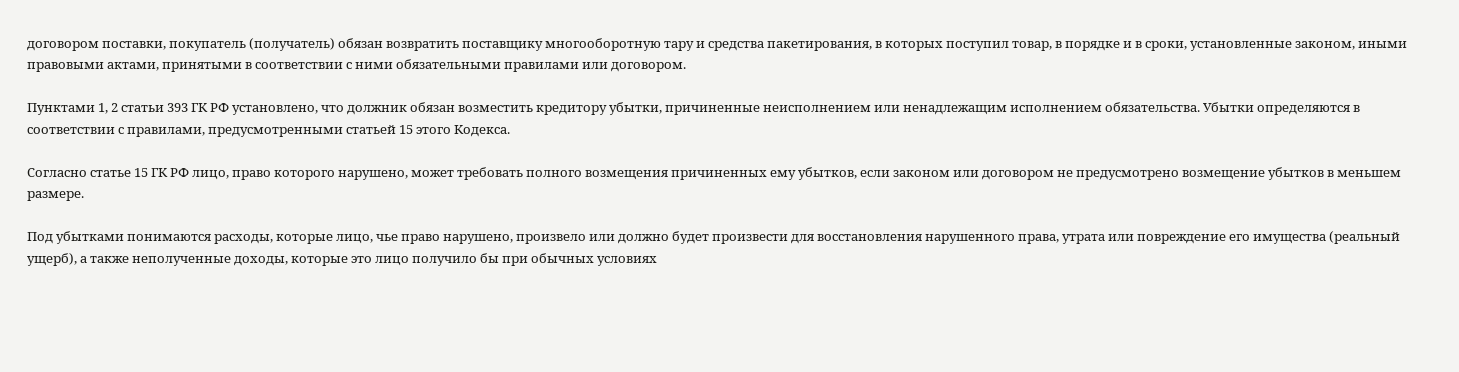договором поставки, покупатель (получатель) обязан возвратить поставщику многооборотную тару и средства пакетирования, в которых поступил товар, в порядке и в сроки, установленные законом, иными правовыми актами, принятыми в соответствии с ними обязательными правилами или договором.

Пунктами 1, 2 статьи 393 ГК РФ установлено, что должник обязан возместить кредитору убытки, причиненные неисполнением или ненадлежащим исполнением обязательства. Убытки определяются в соответствии с правилами, предусмотренными статьей 15 этого Кодекса.

Согласно статье 15 ГК РФ лицо, право которого нарушено, может требовать полного возмещения причиненных ему убытков, если законом или договором не предусмотрено возмещение убытков в меньшем размере.

Под убытками понимаются расходы, которые лицо, чье право нарушено, произвело или должно будет произвести для восстановления нарушенного права, утрата или повреждение его имущества (реальный ущерб), а также неполученные доходы, которые это лицо получило бы при обычных условиях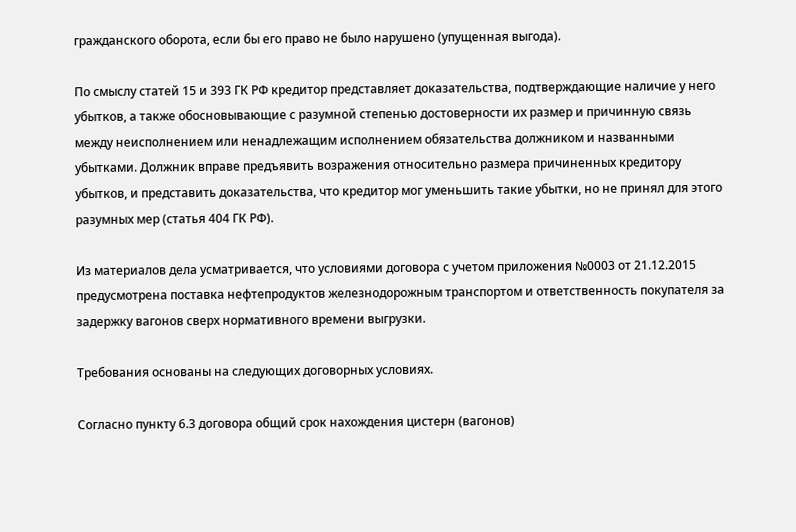гражданского оборота, если бы его право не было нарушено (упущенная выгода).

По смыслу статей 15 и 393 ГК РФ кредитор представляет доказательства, подтверждающие наличие у него убытков, а также обосновывающие с разумной степенью достоверности их размер и причинную связь между неисполнением или ненадлежащим исполнением обязательства должником и названными убытками. Должник вправе предъявить возражения относительно размера причиненных кредитору убытков, и представить доказательства, что кредитор мог уменьшить такие убытки, но не принял для этого разумных мер (статья 404 ГК РФ).

Из материалов дела усматривается, что условиями договора с учетом приложения №0003 от 21.12.2015 предусмотрена поставка нефтепродуктов железнодорожным транспортом и ответственность покупателя за задержку вагонов сверх нормативного времени выгрузки.

Требования основаны на следующих договорных условиях.

Согласно пункту 6.3 договора общий срок нахождения цистерн (вагонов)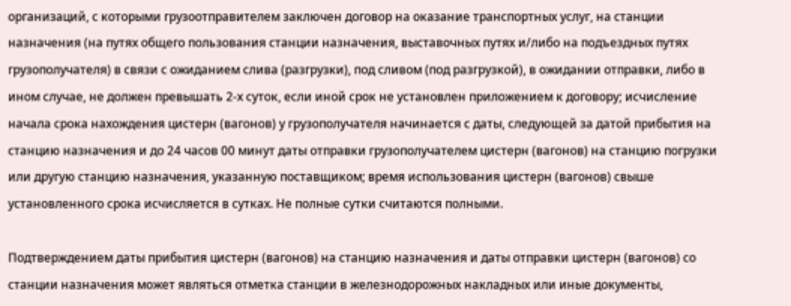организаций, с которыми грузоотправителем заключен договор на оказание транспортных услуг, на станции назначения (на путях общего пользования станции назначения, выставочных путях и/либо на подъездных путях грузополучателя) в связи с ожиданием слива (разгрузки), под сливом (под разгрузкой), в ожидании отправки, либо в ином случае, не должен превышать 2-х суток, если иной срок не установлен приложением к договору; исчисление начала срока нахождения цистерн (вагонов) у грузополучателя начинается с даты, следующей за датой прибытия на станцию назначения и до 24 часов 00 минут даты отправки грузополучателем цистерн (вагонов) на станцию погрузки или другую станцию назначения, указанную поставщиком; время использования цистерн (вагонов) свыше установленного срока исчисляется в сутках. Не полные сутки считаются полными.

Подтверждением даты прибытия цистерн (вагонов) на станцию назначения и даты отправки цистерн (вагонов) со станции назначения может являться отметка станции в железнодорожных накладных или иные документы,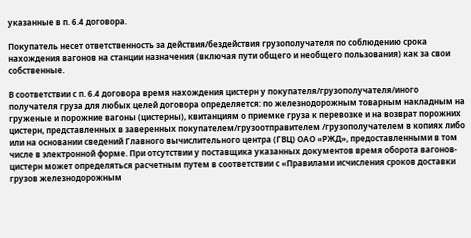указанные в п. 6.4 договора.

Покупатель несет ответственность за действия/бездействия грузополучателя по соблюдению срока нахождения вагонов на станции назначения (включая пути общего и необщего пользования) как за свои собственные.

В соответствии с п. 6.4 договора время нахождения цистерн у покупателя/грузополучателя/иного получателя груза для любых целей договора определяется: по железнодорожным товарным накладным на груженые и порожние вагоны (цистерны), квитанциям о приемке груза к перевозке и на возврат порожних цистерн, представленных в заверенных покупателем/грузоотправителем /грузополучателем в копиях либо или на основании сведений Главного вычислительного центра (ГВЦ) ОАО «РЖД», предоставленными в том числе в электронной форме. При отсутствии у поставщика указанных документов время оборота вагонов-цистерн может определяться расчетным путем в соответствии с «Правилами исчисления сроков доставки грузов железнодорожным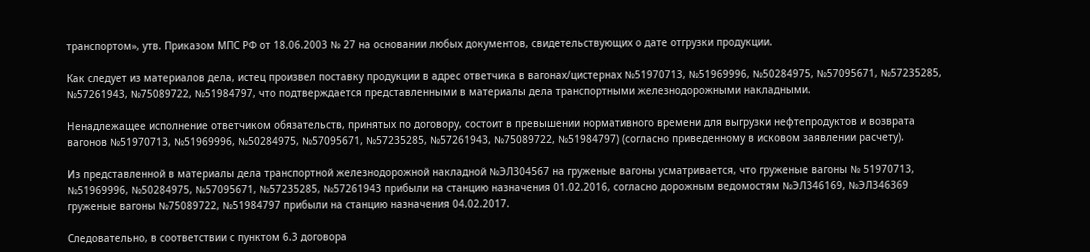транспортом», утв. Приказом МПС РФ от 18.06.2003 № 27 на основании любых документов, свидетельствующих о дате отгрузки продукции.

Как следует из материалов дела, истец произвел поставку продукции в адрес ответчика в вагонах/цистернах №51970713, №51969996, №50284975, №57095671, №57235285, №57261943, №75089722, №51984797, что подтверждается представленными в материалы дела транспортными железнодорожными накладными.

Ненадлежащее исполнение ответчиком обязательств, принятых по договору, состоит в превышении нормативного времени для выгрузки нефтепродуктов и возврата вагонов №51970713, №51969996, №50284975, №57095671, №57235285, №57261943, №75089722, №51984797) (согласно приведенному в исковом заявлении расчету).

Из представленной в материалы дела транспортной железнодорожной накладной №ЭЛ304567 на груженые вагоны усматривается, что груженые вагоны № 51970713, №51969996, №50284975, №57095671, №57235285, №57261943 прибыли на станцию назначения 01.02.2016, согласно дорожным ведомостям №ЭЛ346169, №ЭЛ346369 груженые вагоны №75089722, №51984797 прибыли на станцию назначения 04.02.2017.

Следовательно, в соответствии с пунктом 6.3 договора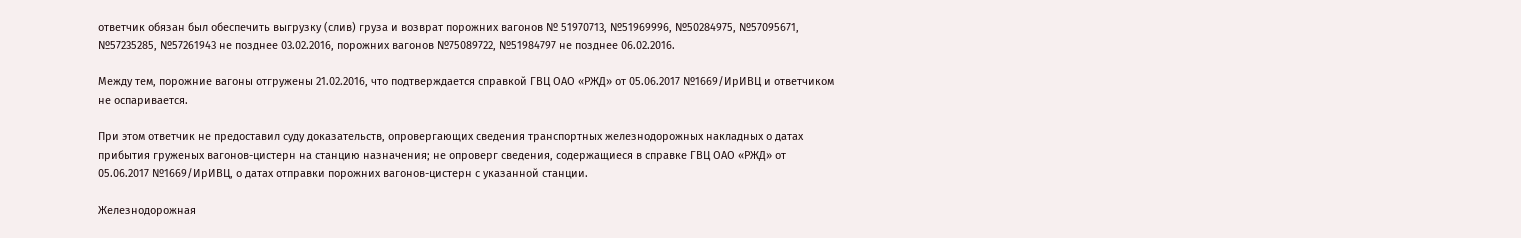ответчик обязан был обеспечить выгрузку (слив) груза и возврат порожних вагонов № 51970713, №51969996, №50284975, №57095671, №57235285, №57261943 не позднее 03.02.2016, порожних вагонов №75089722, №51984797 не позднее 06.02.2016.

Между тем, порожние вагоны отгружены 21.02.2016, что подтверждается справкой ГВЦ ОАО «РЖД» от 05.06.2017 №1669/ИрИВЦ и ответчиком не оспаривается.

При этом ответчик не предоставил суду доказательств, опровергающих сведения транспортных железнодорожных накладных о датах прибытия груженых вагонов-цистерн на станцию назначения; не опроверг сведения, содержащиеся в справке ГВЦ ОАО «РЖД» от 05.06.2017 №1669/ИрИВЦ, о датах отправки порожних вагонов-цистерн с указанной станции.

Железнодорожная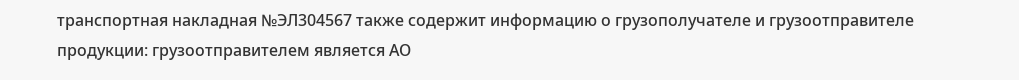транспортная накладная №ЭЛ304567 также содержит информацию о грузополучателе и грузоотправителе продукции: грузоотправителем является АО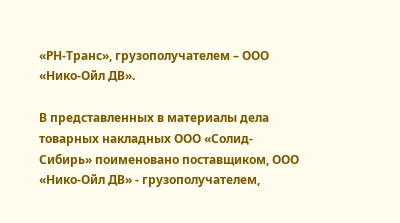«РН-Транс», грузополучателем – ООО «Нико-Ойл ДВ».

В представленных в материалы дела товарных накладных ООО «Солид-Сибирь» поименовано поставщиком, ООО «Нико-Ойл ДВ» - грузополучателем,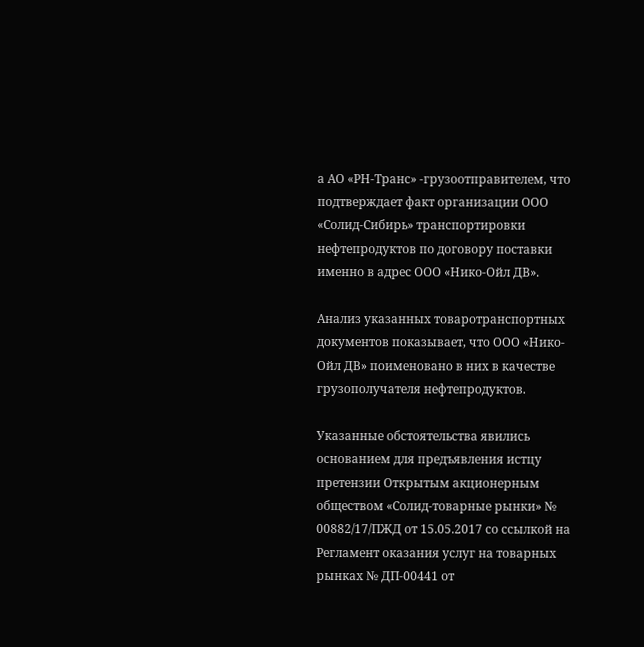а АО «РН-Транс» -грузоотправителем, что подтверждает факт организации ООО «Солид-Сибирь» транспортировки нефтепродуктов по договору поставки именно в адрес ООО «Нико-Ойл ДВ».

Анализ указанных товаротранспортных документов показывает, что ООО «Нико-Ойл ДВ» поименовано в них в качестве грузополучателя нефтепродуктов.

Указанные обстоятельства явились основанием для предъявления истцу претензии Открытым акционерным обществом «Солид-товарные рынки» № 00882/17/ПЖД от 15.05.2017 со ссылкой на Регламент оказания услуг на товарных рынках № ДП-00441 от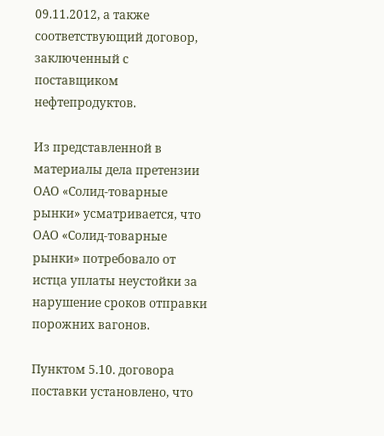09.11.2012, а также соответствующий договор, заключенный с поставщиком нефтепродуктов.

Из представленной в материалы дела претензии ОАО «Солид-товарные рынки» усматривается, что ОАО «Солид-товарные рынки» потребовало от истца уплаты неустойки за нарушение сроков отправки порожних вагонов.

Пунктом 5.10. договора поставки установлено, что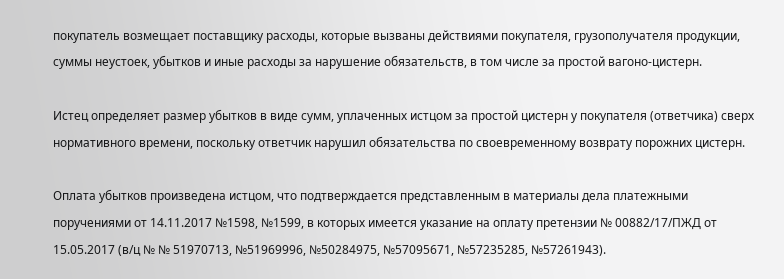покупатель возмещает поставщику расходы, которые вызваны действиями покупателя, грузополучателя продукции, суммы неустоек, убытков и иные расходы за нарушение обязательств, в том числе за простой вагоно-цистерн.

Истец определяет размер убытков в виде сумм, уплаченных истцом за простой цистерн у покупателя (ответчика) сверх нормативного времени, поскольку ответчик нарушил обязательства по своевременному возврату порожних цистерн.

Оплата убытков произведена истцом, что подтверждается представленным в материалы дела платежными поручениями от 14.11.2017 №1598, №1599, в которых имеется указание на оплату претензии № 00882/17/ПЖД от 15.05.2017 (в/ц № № 51970713, №51969996, №50284975, №57095671, №57235285, №57261943).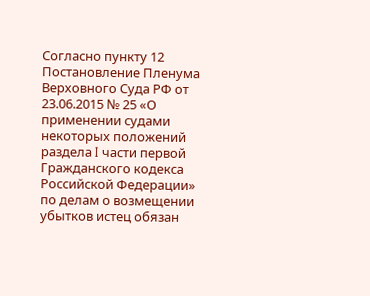Согласно пункту 12 Постановление Пленума Верховного Суда РФ от 23.06.2015 № 25 «О применении судами некоторых положений раздела I части первой Гражданского кодекса Российской Федерации» по делам о возмещении убытков истец обязан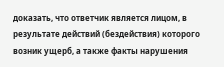доказать, что ответчик является лицом, в результате действий (бездействия) которого возник ущерб, а также факты нарушения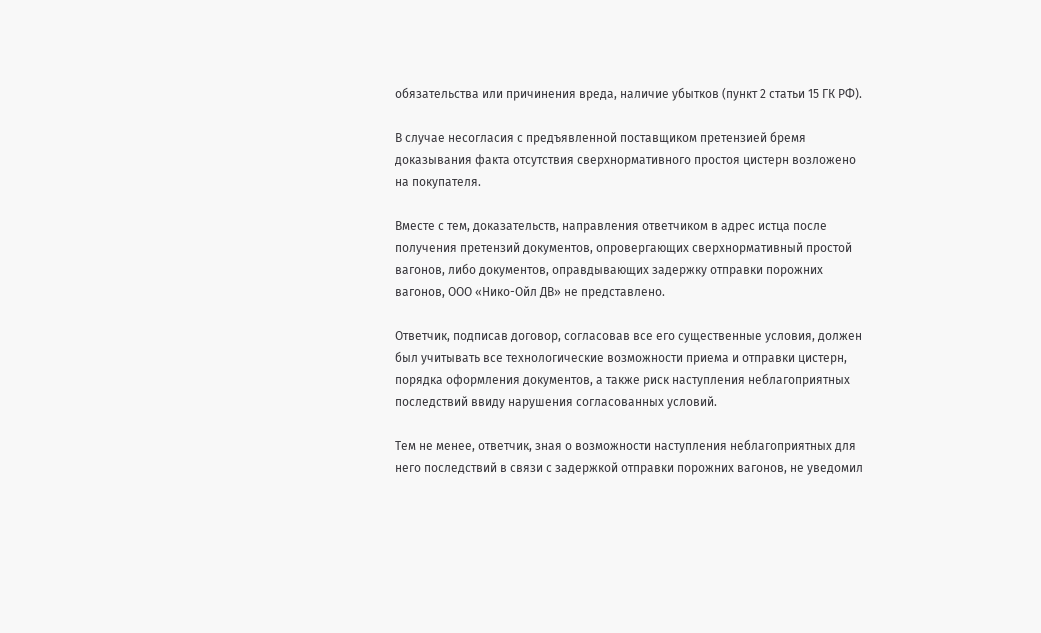обязательства или причинения вреда, наличие убытков (пункт 2 статьи 15 ГК РФ).

В случае несогласия с предъявленной поставщиком претензией бремя доказывания факта отсутствия сверхнормативного простоя цистерн возложено на покупателя.

Вместе с тем, доказательств, направления ответчиком в адрес истца после получения претензий документов, опровергающих сверхнормативный простой вагонов, либо документов, оправдывающих задержку отправки порожних вагонов, ООО «Нико-Ойл ДВ» не представлено.

Ответчик, подписав договор, согласовав все его существенные условия, должен был учитывать все технологические возможности приема и отправки цистерн, порядка оформления документов, а также риск наступления неблагоприятных последствий ввиду нарушения согласованных условий.

Тем не менее, ответчик, зная о возможности наступления неблагоприятных для него последствий в связи с задержкой отправки порожних вагонов, не уведомил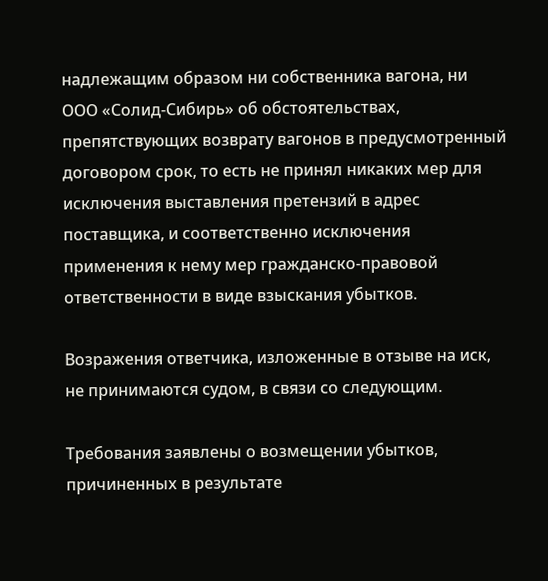надлежащим образом ни собственника вагона, ни ООО «Солид-Сибирь» об обстоятельствах, препятствующих возврату вагонов в предусмотренный договором срок, то есть не принял никаких мер для исключения выставления претензий в адрес поставщика, и соответственно исключения применения к нему мер гражданско-правовой ответственности в виде взыскания убытков.

Возражения ответчика, изложенные в отзыве на иск, не принимаются судом, в связи со следующим.

Требования заявлены о возмещении убытков, причиненных в результате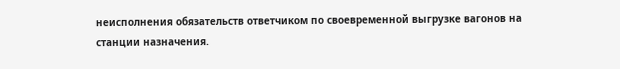неисполнения обязательств ответчиком по своевременной выгрузке вагонов на станции назначения.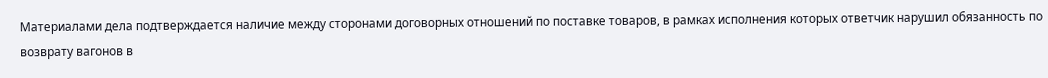Материалами дела подтверждается наличие между сторонами договорных отношений по поставке товаров, в рамках исполнения которых ответчик нарушил обязанность по возврату вагонов в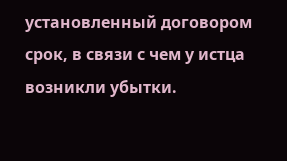установленный договором срок, в связи с чем у истца возникли убытки.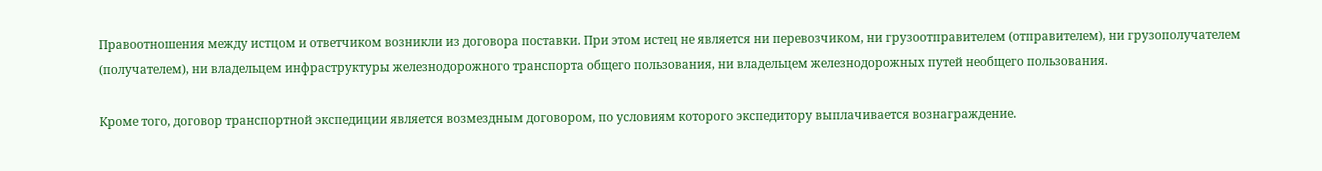Правоотношения между истцом и ответчиком возникли из договора поставки. При этом истец не является ни перевозчиком, ни грузоотправителем (отправителем), ни грузополучателем (получателем), ни владельцем инфраструктуры железнодорожного транспорта общего пользования, ни владельцем железнодорожных путей необщего пользования.

Кроме того, договор транспортной экспедиции является возмездным договором, по условиям которого экспедитору выплачивается вознаграждение.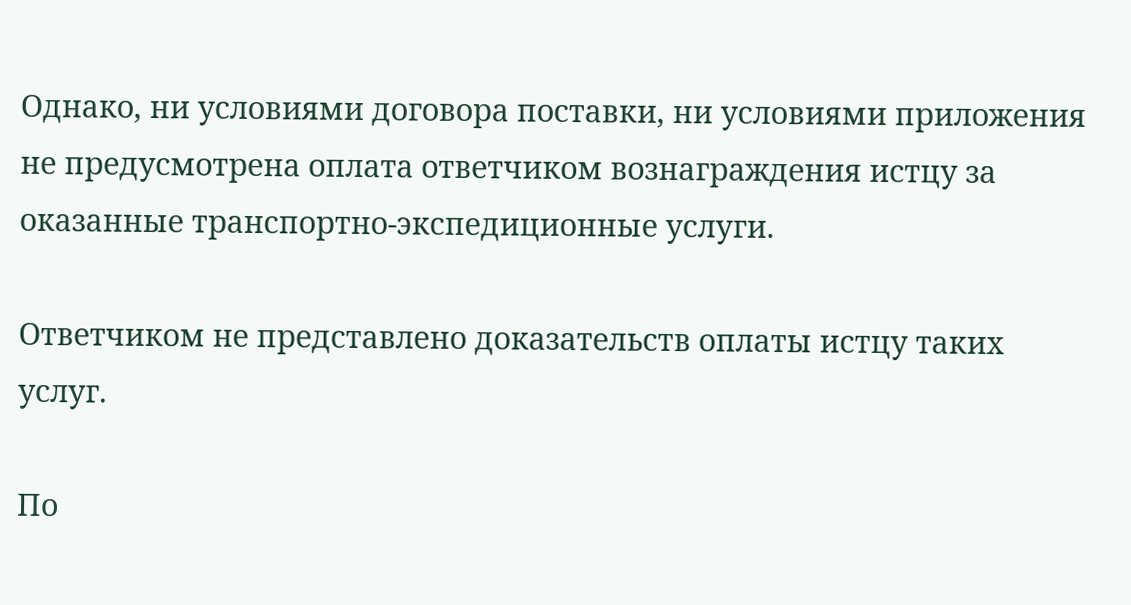Однако, ни условиями договора поставки, ни условиями приложения не предусмотрена оплата ответчиком вознаграждения истцу за оказанные транспортно-экспедиционные услуги.

Ответчиком не представлено доказательств оплаты истцу таких услуг.

По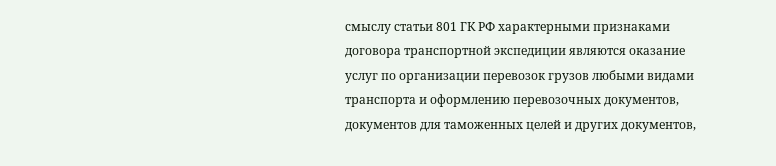смыслу статьи 801 ГК РФ характерными признаками договора транспортной экспедиции являются оказание услуг по организации перевозок грузов любыми видами транспорта и оформлению перевозочных документов, документов для таможенных целей и других документов,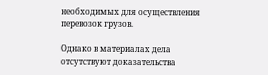необходимых для осуществления перевозок грузов.

Однако в материалах дела отсутствуют доказательства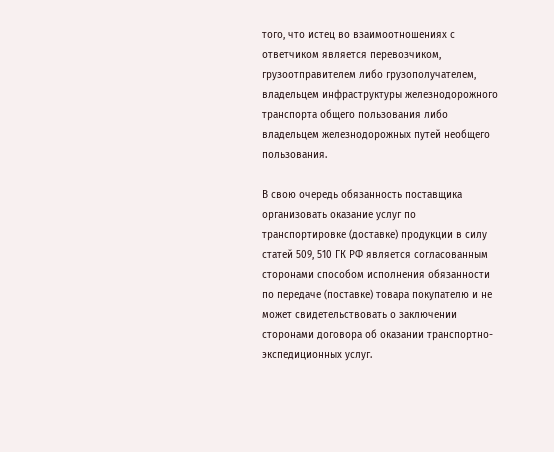того, что истец во взаимоотношениях с ответчиком является перевозчиком, грузоотправителем либо грузополучателем, владельцем инфраструктуры железнодорожного транспорта общего пользования либо владельцем железнодорожных путей необщего пользования.

В свою очередь обязанность поставщика организовать оказание услуг по транспортировке (доставке) продукции в силу статей 509, 510 ГК РФ является согласованным сторонами способом исполнения обязанности по передаче (поставке) товара покупателю и не может свидетельствовать о заключении сторонами договора об оказании транспортно-экспедиционных услуг.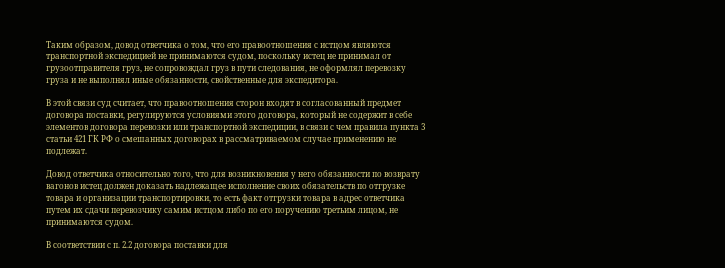Таким образом, довод ответчика о том, что его правоотношения с истцом являются транспортной экспедицией не принимаются судом, поскольку истец не принимал от грузоотправителя груз, не сопровождал груз в пути следования, не оформлял перевозку груза и не выполнял иные обязанности, свойственные для экспедитора.

В этой связи суд считает, что правоотношения сторон входят в согласованный предмет договора поставки, регулируются условиями этого договора, который не содержит в себе элементов договора перевозки или транспортной экспедиции, в связи с чем правила пункта 3 статьи 421 ГК РФ о смешанных договорах в рассматриваемом случае применению не подлежат.

Довод ответчика относительно того, что для возникновения у него обязанности по возврату вагонов истец должен доказать надлежащее исполнение своих обязательств по отгрузке товара и организации транспортировки, то есть факт отгрузки товара в адрес ответчика путем их сдачи перевозчику самим истцом либо по его поручению третьим лицом, не принимаются судом.

В соответствии с п. 2.2 договора поставки для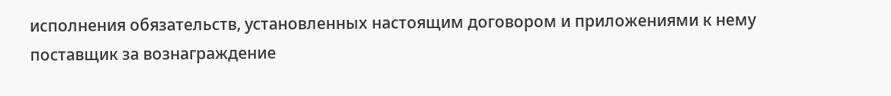исполнения обязательств, установленных настоящим договором и приложениями к нему поставщик за вознаграждение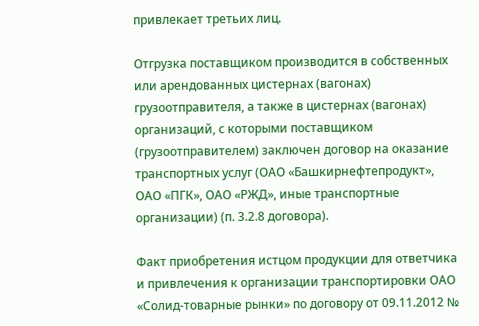привлекает третьих лиц.

Отгрузка поставщиком производится в собственных или арендованных цистернах (вагонах) грузоотправителя, а также в цистернах (вагонах) организаций, с которыми поставщиком (грузоотправителем) заключен договор на оказание транспортных услуг (ОАО «Башкирнефтепродукт», ОАО «ПГК», ОАО «РЖД», иные транспортные организации) (п. 3.2.8 договора).

Факт приобретения истцом продукции для ответчика и привлечения к организации транспортировки ОАО «Солид-товарные рынки» по договору от 09.11.2012 №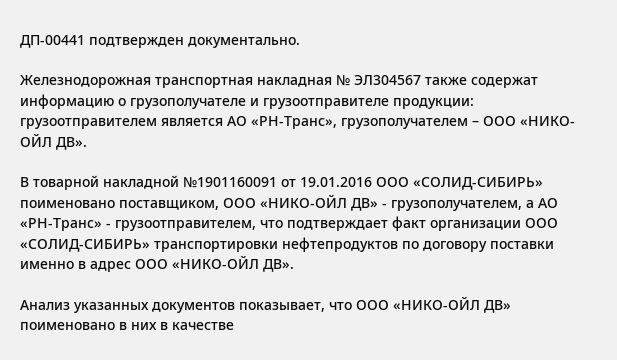ДП-00441 подтвержден документально.

Железнодорожная транспортная накладная № ЭЛ304567 также содержат информацию о грузополучателе и грузоотправителе продукции: грузоотправителем является АО «РН-Транс», грузополучателем – ООО «НИКО-ОЙЛ ДВ».

В товарной накладной №1901160091 от 19.01.2016 ООО «СОЛИД-СИБИРЬ» поименовано поставщиком, ООО «НИКО-ОЙЛ ДВ» - грузополучателем, а АО «РН-Транс» - грузоотправителем, что подтверждает факт организации ООО «СОЛИД-СИБИРЬ» транспортировки нефтепродуктов по договору поставки именно в адрес ООО «НИКО-ОЙЛ ДВ».

Анализ указанных документов показывает, что ООО «НИКО-ОЙЛ ДВ» поименовано в них в качестве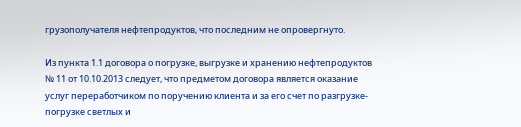грузополучателя нефтепродуктов, что последним не опровергнуто.

Из пункта 1.1 договора о погрузке, выгрузке и хранению нефтепродуктов № 11 от 10.10.2013 следует, что предметом договора является оказание услуг переработчиком по поручению клиента и за его счет по разгрузке-погрузке светлых и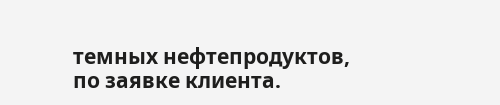темных нефтепродуктов, по заявке клиента.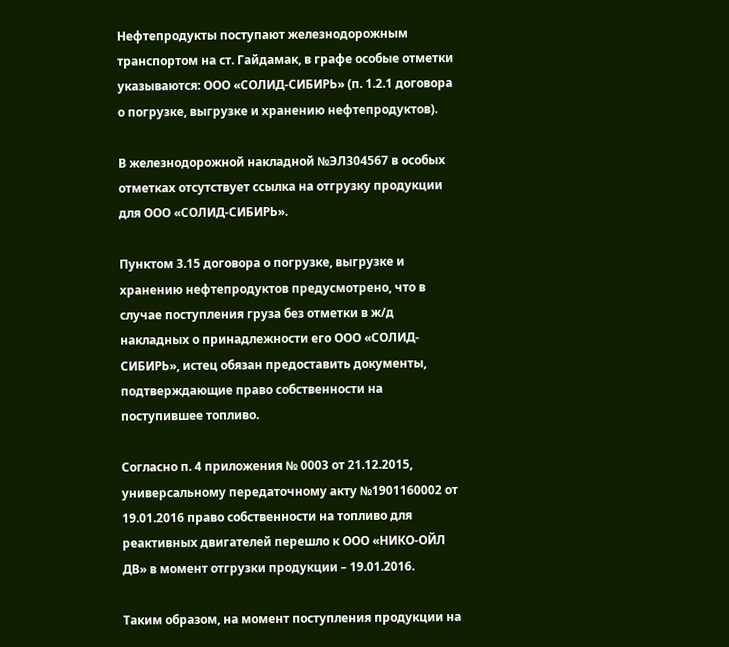Нефтепродукты поступают железнодорожным транспортом на ст. Гайдамак, в графе особые отметки указываются: ООО «СОЛИД-СИБИРЬ» (п. 1.2.1 договора о погрузке, выгрузке и хранению нефтепродуктов).

В железнодорожной накладной №ЭЛ304567 в особых отметках отсутствует ссылка на отгрузку продукции для ООО «СОЛИД-СИБИРЬ».

Пунктом 3.15 договора о погрузке, выгрузке и хранению нефтепродуктов предусмотрено, что в случае поступления груза без отметки в ж/д накладных о принадлежности его ООО «СОЛИД-СИБИРЬ», истец обязан предоставить документы, подтверждающие право собственности на поступившее топливо.

Согласно п. 4 приложения № 0003 от 21.12.2015, универсальному передаточному акту №1901160002 от 19.01.2016 право собственности на топливо для реактивных двигателей перешло к ООО «НИКО-ОЙЛ ДВ» в момент отгрузки продукции – 19.01.2016.

Таким образом, на момент поступления продукции на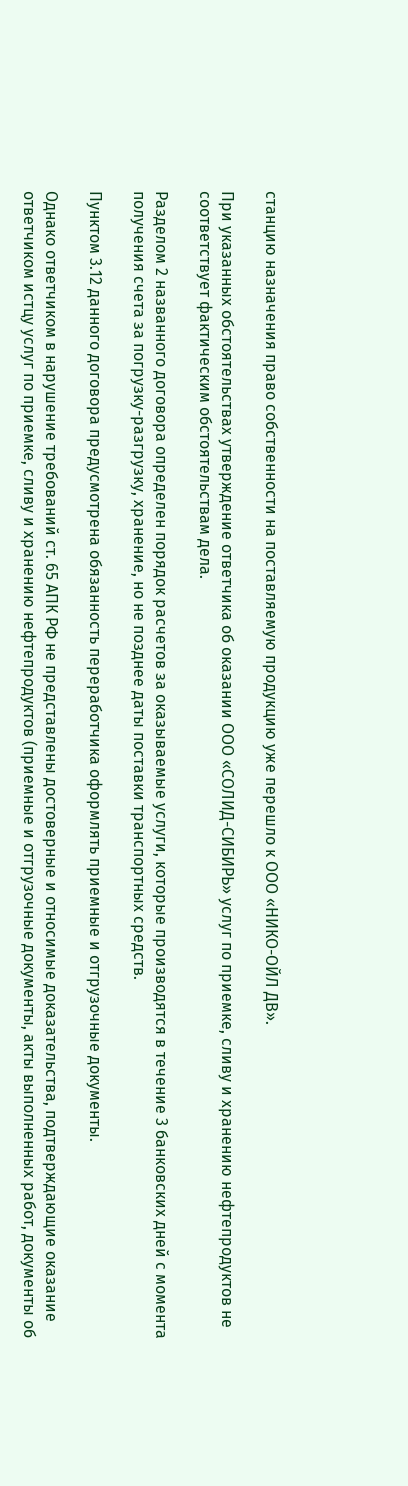станцию назначения право собственности на поставляемую продукцию уже перешло к ООО «НИКО-ОЙЛ ДВ».

При указанных обстоятельствах утверждение ответчика об оказании ООО «СОЛИД-СИБИРЬ» услуг по приемке, сливу и хранению нефтепродуктов не соответствует фактическим обстоятельствам дела.

Разделом 2 названного договора определен порядок расчетов за оказываемые услуги, которые производятся в течение 3 банковских дней с момента получения счета за погрузку-разгрузку, хранение, но не позднее даты поставки транспортных средств.

Пунктом 3.12 данного договора предусмотрена обязанность переработчика оформлять приемные и отгрузочные документы.

Однако ответчиком в нарушение требований ст. 65 АПК РФ не представлены достоверные и относимые доказательства, подтверждающие оказание ответчиком истцу услуг по приемке, сливу и хранению нефтепродуктов (приемные и отгрузочные документы, акты выполненных работ, документы об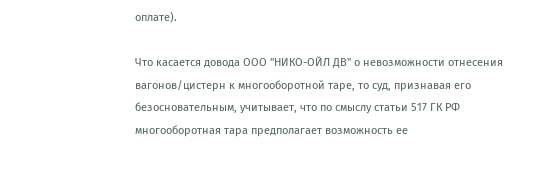оплате).

Что касается довода ООО "НИКО-ОЙЛ ДВ" о невозможности отнесения вагонов/цистерн к многооборотной таре, то суд, признавая его безосновательным, учитывает, что по смыслу статьи 517 ГК РФ многооборотная тара предполагает возможность ее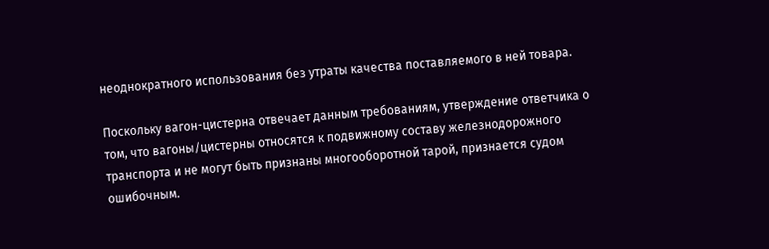неоднократного использования без утраты качества поставляемого в ней товара.

Поскольку вагон-цистерна отвечает данным требованиям, утверждение ответчика о том, что вагоны/цистерны относятся к подвижному составу железнодорожного транспорта и не могут быть признаны многооборотной тарой, признается судом ошибочным.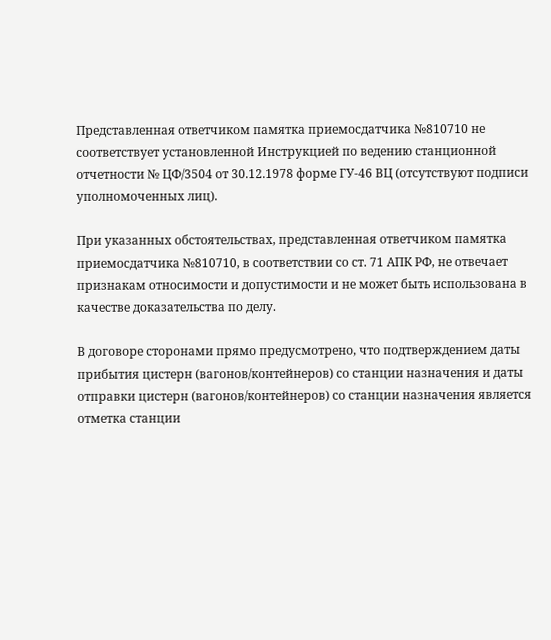Представленная ответчиком памятка приемосдатчика №810710 не соответствует установленной Инструкцией по ведению станционной отчетности № ЦФ/3504 от 30.12.1978 форме ГУ-46 ВЦ (отсутствуют подписи уполномоченных лиц).

При указанных обстоятельствах, представленная ответчиком памятка приемосдатчика №810710, в соответствии со ст. 71 АПК РФ, не отвечает признакам относимости и допустимости и не может быть использована в качестве доказательства по делу.

В договоре сторонами прямо предусмотрено, что подтверждением даты прибытия цистерн (вагонов/контейнеров) со станции назначения и даты отправки цистерн (вагонов/контейнеров) со станции назначения является отметка станции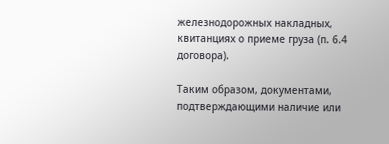железнодорожных накладных, квитанциях о приеме груза (п. 6.4 договора).

Таким образом, документами, подтверждающими наличие или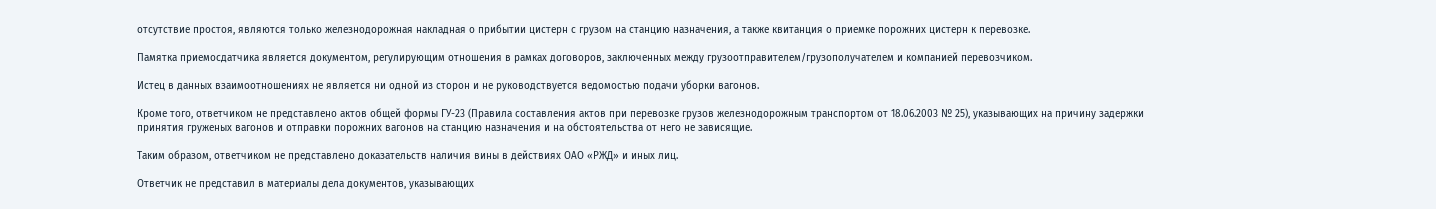отсутствие простоя, являются только железнодорожная накладная о прибытии цистерн с грузом на станцию назначения, а также квитанция о приемке порожних цистерн к перевозке.

Памятка приемосдатчика является документом, регулирующим отношения в рамках договоров, заключенных между грузоотправителем/грузополучателем и компанией перевозчиком.

Истец в данных взаимоотношениях не является ни одной из сторон и не руководствуется ведомостью подачи уборки вагонов.

Кроме того, ответчиком не представлено актов общей формы ГУ-23 (Правила составления актов при перевозке грузов железнодорожным транспортом от 18.06.2003 № 25), указывающих на причину задержки принятия груженых вагонов и отправки порожних вагонов на станцию назначения и на обстоятельства от него не зависящие.

Таким образом, ответчиком не представлено доказательств наличия вины в действиях ОАО «РЖД» и иных лиц.

Ответчик не представил в материалы дела документов, указывающих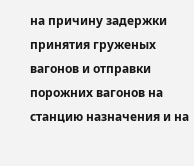на причину задержки принятия груженых вагонов и отправки порожних вагонов на станцию назначения и на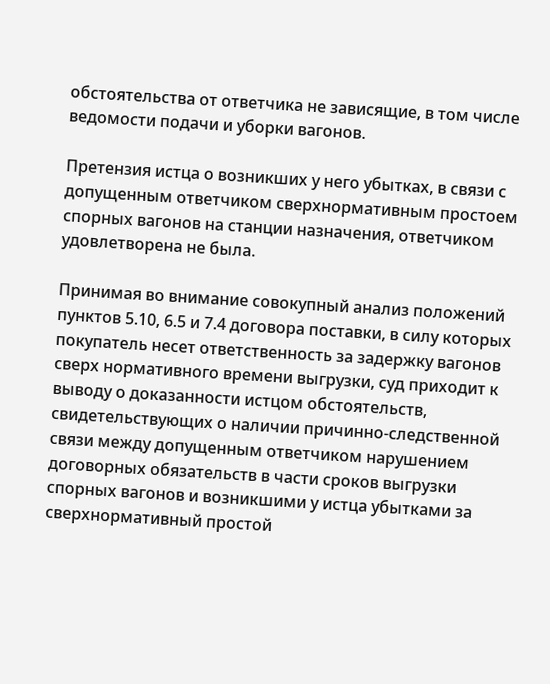обстоятельства от ответчика не зависящие, в том числе ведомости подачи и уборки вагонов.

Претензия истца о возникших у него убытках, в связи с допущенным ответчиком сверхнормативным простоем спорных вагонов на станции назначения, ответчиком удовлетворена не была.

Принимая во внимание совокупный анализ положений пунктов 5.10, 6.5 и 7.4 договора поставки, в силу которых покупатель несет ответственность за задержку вагонов сверх нормативного времени выгрузки, суд приходит к выводу о доказанности истцом обстоятельств, свидетельствующих о наличии причинно-следственной связи между допущенным ответчиком нарушением договорных обязательств в части сроков выгрузки спорных вагонов и возникшими у истца убытками за сверхнормативный простой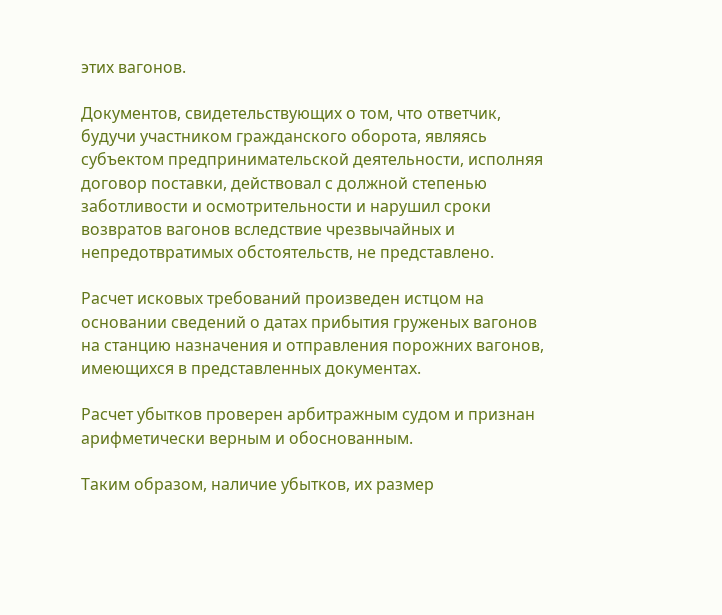этих вагонов.

Документов, свидетельствующих о том, что ответчик, будучи участником гражданского оборота, являясь субъектом предпринимательской деятельности, исполняя договор поставки, действовал с должной степенью заботливости и осмотрительности и нарушил сроки возвратов вагонов вследствие чрезвычайных и непредотвратимых обстоятельств, не представлено.

Расчет исковых требований произведен истцом на основании сведений о датах прибытия груженых вагонов на станцию назначения и отправления порожних вагонов, имеющихся в представленных документах.

Расчет убытков проверен арбитражным судом и признан арифметически верным и обоснованным.

Таким образом, наличие убытков, их размер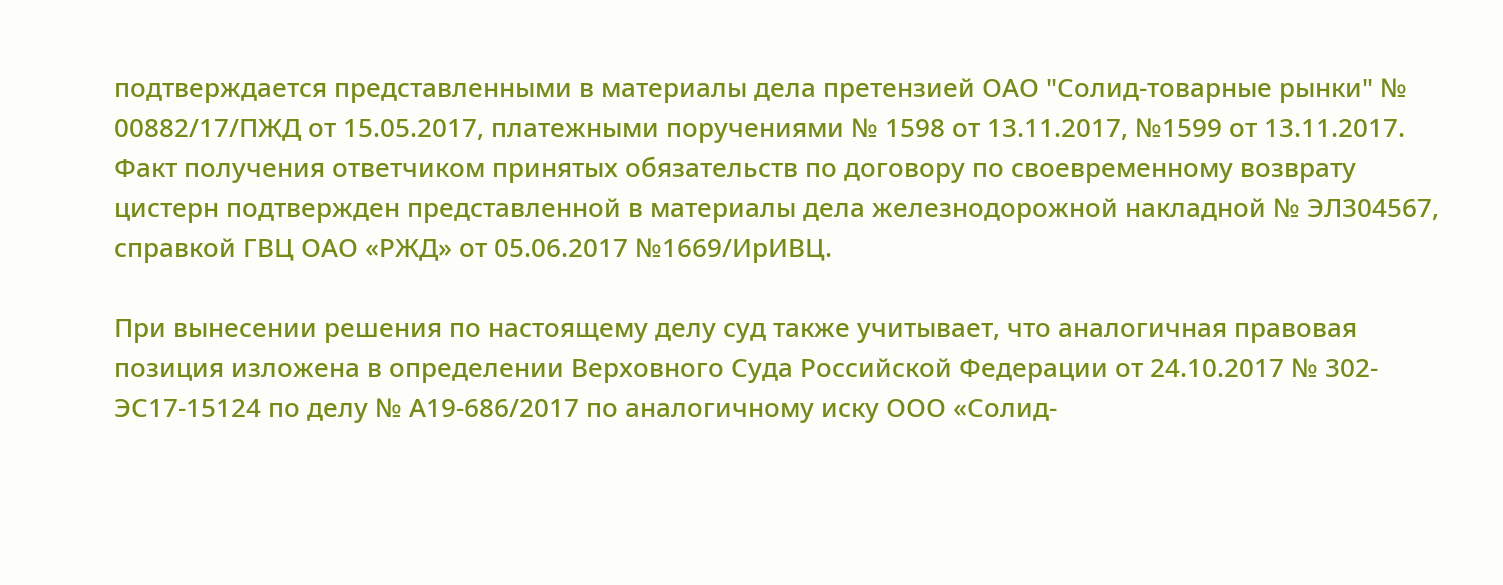подтверждается представленными в материалы дела претензией ОАО "Солид-товарные рынки" № 00882/17/ПЖД от 15.05.2017, платежными поручениями № 1598 от 13.11.2017, №1599 от 13.11.2017. Факт получения ответчиком принятых обязательств по договору по своевременному возврату цистерн подтвержден представленной в материалы дела железнодорожной накладной № ЭЛ304567, справкой ГВЦ ОАО «РЖД» от 05.06.2017 №1669/ИрИВЦ.

При вынесении решения по настоящему делу суд также учитывает, что аналогичная правовая позиция изложена в определении Верховного Суда Российской Федерации от 24.10.2017 № 302-ЭС17-15124 по делу № А19-686/2017 по аналогичному иску ООО «Солид-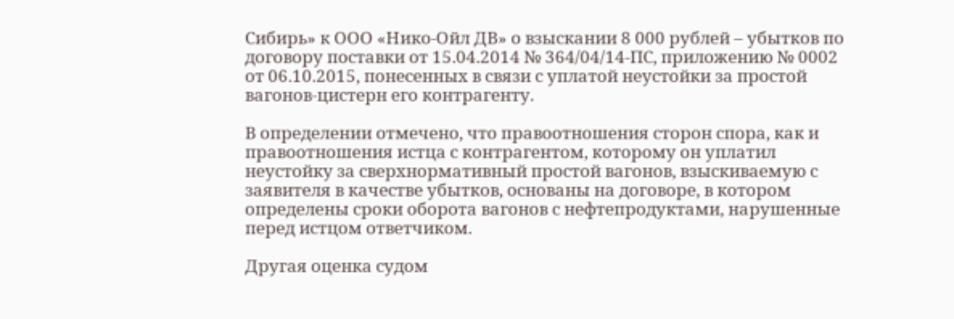Сибирь» к ООО «Нико-Ойл ДВ» о взыскании 8 000 рублей – убытков по договору поставки от 15.04.2014 № 364/04/14-ПС, приложению № 0002 от 06.10.2015, понесенных в связи с уплатой неустойки за простой вагонов-цистерн его контрагенту.

В определении отмечено, что правоотношения сторон спора, как и правоотношения истца с контрагентом, которому он уплатил неустойку за сверхнормативный простой вагонов, взыскиваемую с заявителя в качестве убытков, основаны на договоре, в котором определены сроки оборота вагонов с нефтепродуктами, нарушенные перед истцом ответчиком.

Другая оценка судом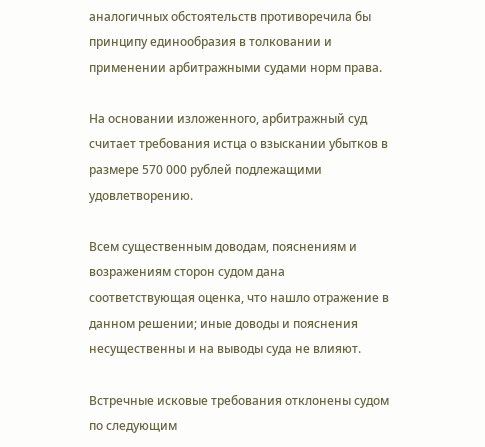аналогичных обстоятельств противоречила бы принципу единообразия в толковании и применении арбитражными судами норм права.

На основании изложенного, арбитражный суд считает требования истца о взыскании убытков в размере 570 000 рублей подлежащими удовлетворению.

Всем существенным доводам, пояснениям и возражениям сторон судом дана соответствующая оценка, что нашло отражение в данном решении; иные доводы и пояснения несущественны и на выводы суда не влияют.

Встречные исковые требования отклонены судом по следующим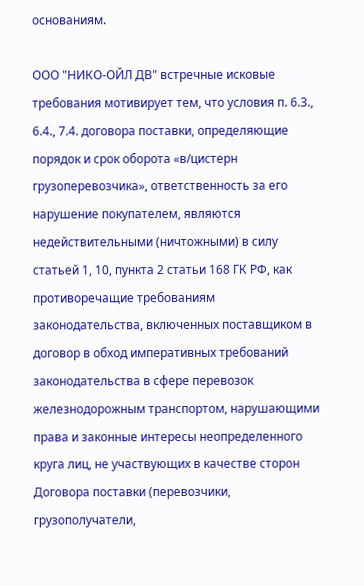основаниям.

ООО "НИКО-ОЙЛ ДВ" встречные исковые требования мотивирует тем, что условия п. 6.3., 6.4., 7.4. договора поставки, определяющие порядок и срок оборота «в/цистерн грузоперевозчика», ответственность за его нарушение покупателем, являются недействительными (ничтожными) в силу статьей 1, 10, пункта 2 статьи 168 ГК РФ, как противоречащие требованиям законодательства, включенных поставщиком в договор в обход императивных требований законодательства в сфере перевозок железнодорожным транспортом, нарушающими права и законные интересы неопределенного круга лиц, не участвующих в качестве сторон Договора поставки (перевозчики, грузополучатели,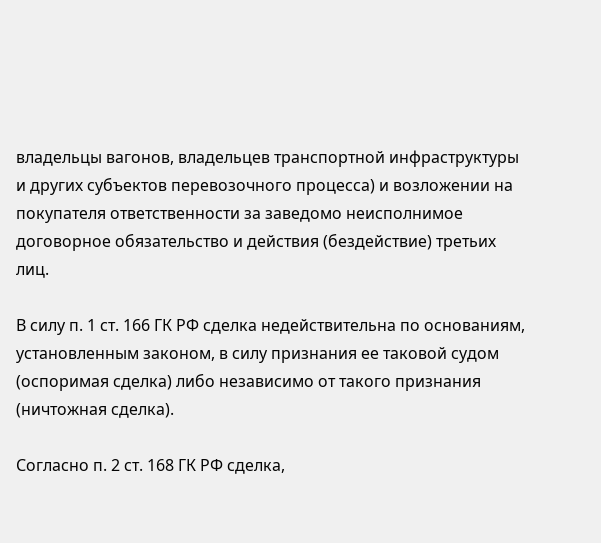владельцы вагонов, владельцев транспортной инфраструктуры и других субъектов перевозочного процесса) и возложении на покупателя ответственности за заведомо неисполнимое договорное обязательство и действия (бездействие) третьих лиц.

В силу п. 1 ст. 166 ГК РФ сделка недействительна по основаниям, установленным законом, в силу признания ее таковой судом (оспоримая сделка) либо независимо от такого признания (ничтожная сделка).

Согласно п. 2 ст. 168 ГК РФ сделка,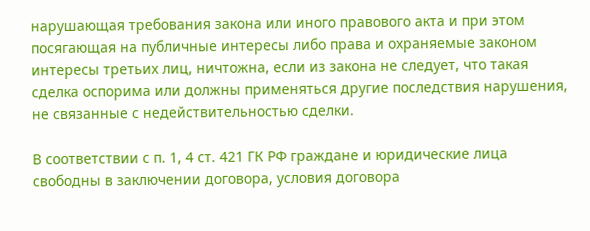нарушающая требования закона или иного правового акта и при этом посягающая на публичные интересы либо права и охраняемые законом интересы третьих лиц, ничтожна, если из закона не следует, что такая сделка оспорима или должны применяться другие последствия нарушения, не связанные с недействительностью сделки.

В соответствии с п. 1, 4 ст. 421 ГК РФ граждане и юридические лица свободны в заключении договора, условия договора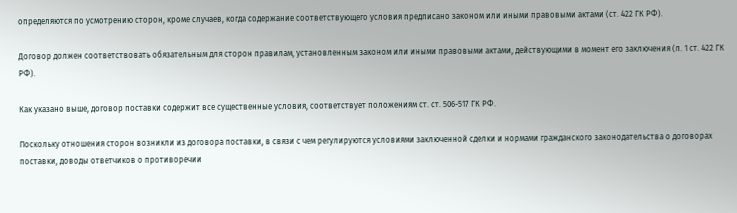определяются по усмотрению сторон, кроме случаев, когда содержание соответствующего условия предписано законом или иными правовыми актами (ст. 422 ГК РФ).

Договор должен соответствовать обязательным для сторон правилам, установленным законом или иными правовыми актами, действующими в момент его заключения (п. 1 ст. 422 ГК РФ).

Как указано выше, договор поставки содержит все существенные условия, соответствует положениям ст. ст. 506-517 ГК РФ.

Поскольку отношения сторон возникли из договора поставки, в связи с чем регулируются условиями заключенной сделки и нормами гражданского законодательства о договорах поставки, доводы ответчиков о противоречии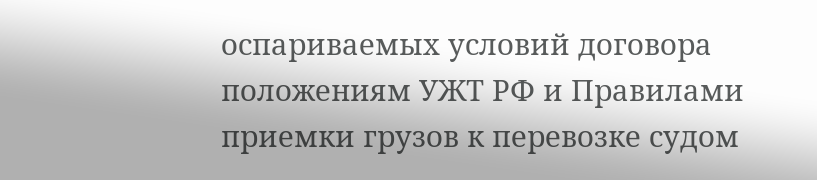оспариваемых условий договора положениям УЖТ РФ и Правилами приемки грузов к перевозке судом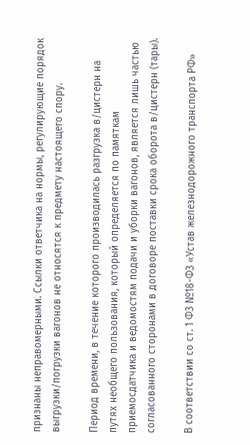признаны неправомерными. Ссылки ответчика на нормы, регулирующие порядок выгрузки/погрузки вагонов не относятся к предмету настоящего спору.

Период времени, в течение которого производилась разгрузка в/цистерн на путях необщего пользования, который определяется по памяткам приемосдатчика и ведомостям подачи и уборки вагонов, является лишь частью согласованного сторонами в договоре поставки срока оборота в/цистерн (тары).

В соответствии со ст. 1 ФЗ №18-ФЗ «Устав железнодорожного транспорта РФ»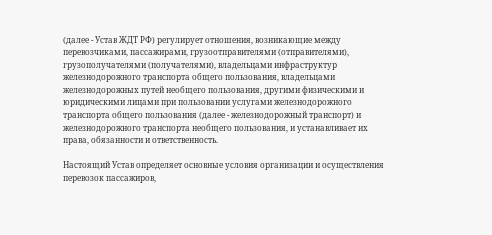(далее - Устав ЖДТ РФ) регулирует отношения, возникающие между перевозчиками, пассажирами, грузоотправителями (отправителями), грузополучателями (получателями), владельцами инфраструктур железнодорожного транспорта общего пользования, владельцами железнодорожных путей необщего пользования, другими физическими и юридическими лицами при пользовании услугами железнодорожного транспорта общего пользования (далее - железнодорожный транспорт) и железнодорожного транспорта необщего пользования, и устанавливает их права, обязанности и ответственность.

Настоящий Устав определяет основные условия организации и осуществления перевозок пассажиров,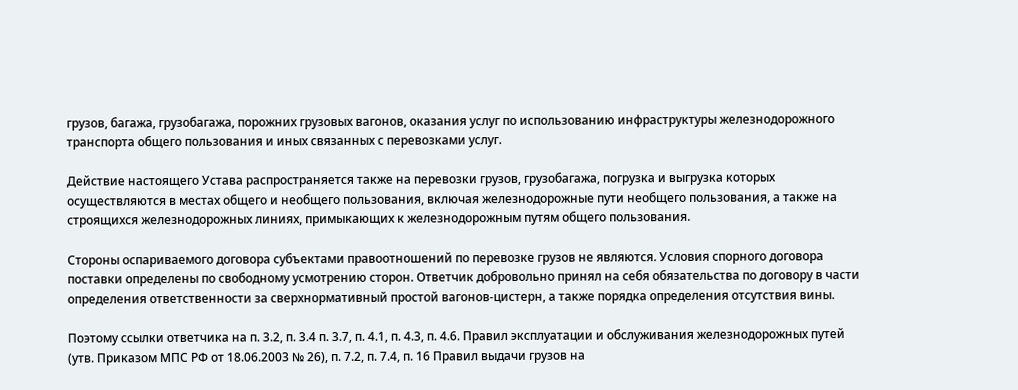грузов, багажа, грузобагажа, порожних грузовых вагонов, оказания услуг по использованию инфраструктуры железнодорожного транспорта общего пользования и иных связанных с перевозками услуг.

Действие настоящего Устава распространяется также на перевозки грузов, грузобагажа, погрузка и выгрузка которых осуществляются в местах общего и необщего пользования, включая железнодорожные пути необщего пользования, а также на строящихся железнодорожных линиях, примыкающих к железнодорожным путям общего пользования.

Стороны оспариваемого договора субъектами правоотношений по перевозке грузов не являются. Условия спорного договора поставки определены по свободному усмотрению сторон. Ответчик добровольно принял на себя обязательства по договору в части определения ответственности за сверхнормативный простой вагонов-цистерн, а также порядка определения отсутствия вины.

Поэтому ссылки ответчика на п. 3.2, п. 3.4 п. 3.7, п. 4.1, п. 4.3, п. 4.6. Правил эксплуатации и обслуживания железнодорожных путей (утв. Приказом МПС РФ от 18.06.2003 № 26), п. 7.2, п. 7.4, п. 16 Правил выдачи грузов на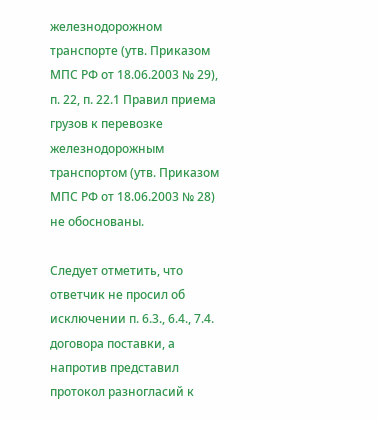железнодорожном транспорте (утв. Приказом МПС РФ от 18.06.2003 № 29), п. 22, п. 22.1 Правил приема грузов к перевозке железнодорожным транспортом (утв. Приказом МПС РФ от 18.06.2003 № 28) не обоснованы.

Следует отметить, что ответчик не просил об исключении п. 6.3., 6.4., 7.4. договора поставки, а напротив представил протокол разногласий к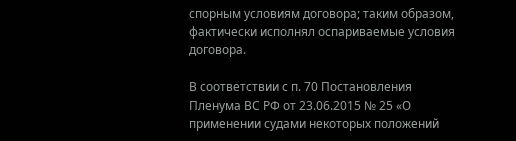спорным условиям договора; таким образом, фактически исполнял оспариваемые условия договора.

В соответствии с п. 70 Постановления Пленума ВС РФ от 23.06.2015 № 25 «О применении судами некоторых положений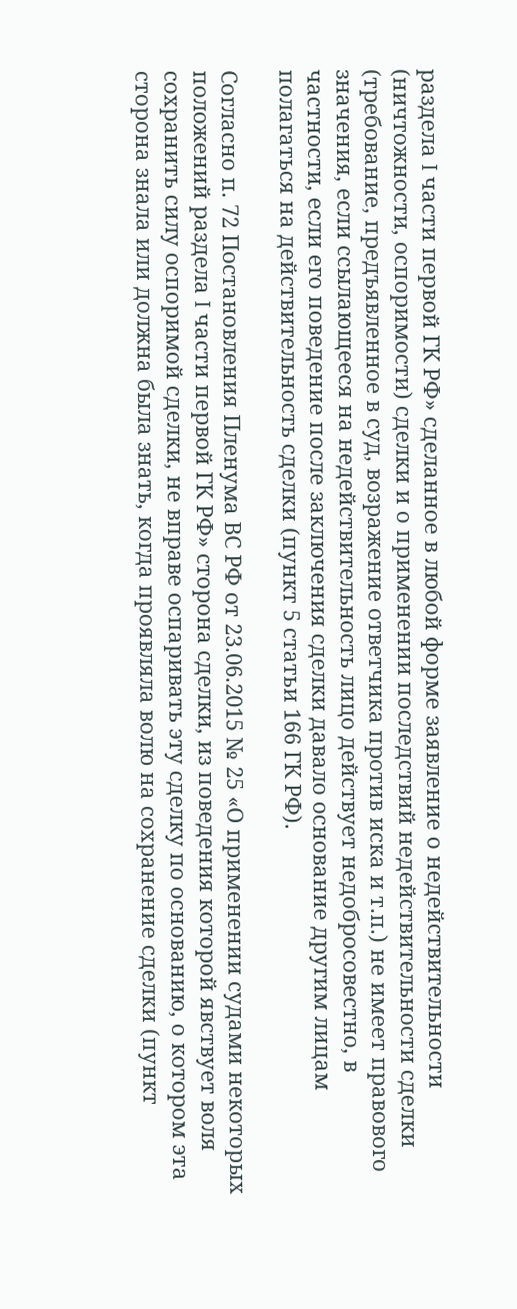раздела I части первой ГК РФ» сделанное в любой форме заявление о недействительности (ничтожности, оспоримости) сделки и о применении последствий недействительности сделки (требование, предъявленное в суд, возражение ответчика против иска и т.п.) не имеет правового значения, если ссылающееся на недействительность лицо действует недобросовестно, в частности, если его поведение после заключения сделки давало основание другим лицам полагаться на действительность сделки (пункт 5 статьи 166 ГК РФ).

Согласно п. 72 Постановления Пленума ВС РФ от 23.06.2015 № 25 «О применении судами некоторых положений раздела I части первой ГК РФ» сторона сделки, из поведения которой явствует воля сохранить силу оспоримой сделки, не вправе оспаривать эту сделку по основанию, о котором эта сторона знала или должна была знать, когда проявляла волю на сохранение сделки (пункт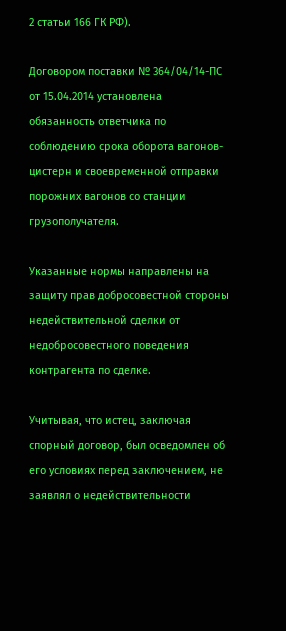2 статьи 166 ГК РФ).

Договором поставки № 364/04/14-ПС от 15.04.2014 установлена обязанность ответчика по соблюдению срока оборота вагонов-цистерн и своевременной отправки порожних вагонов со станции грузополучателя.

Указанные нормы направлены на защиту прав добросовестной стороны недействительной сделки от недобросовестного поведения контрагента по сделке.

Учитывая, что истец, заключая спорный договор, был осведомлен об его условиях перед заключением, не заявлял о недействительности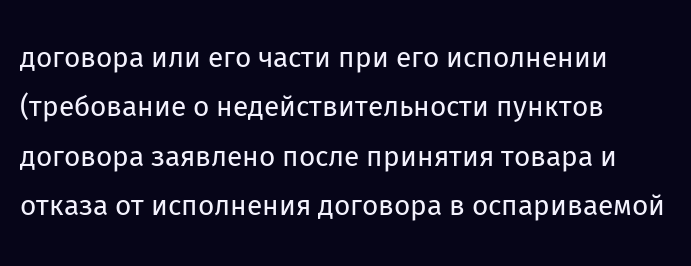договора или его части при его исполнении (требование о недействительности пунктов договора заявлено после принятия товара и отказа от исполнения договора в оспариваемой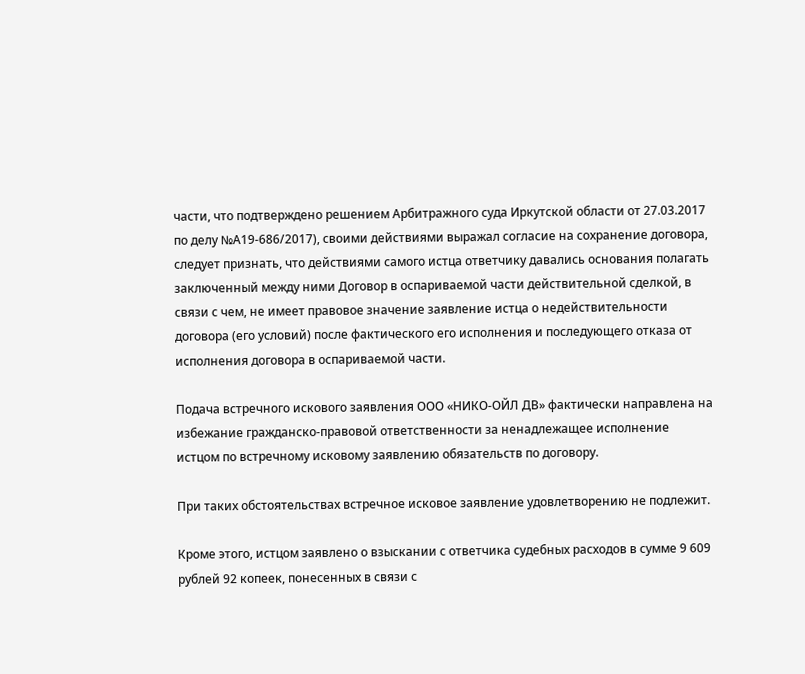части, что подтверждено решением Арбитражного суда Иркутской области от 27.03.2017 по делу №А19-686/2017), своими действиями выражал согласие на сохранение договора, следует признать, что действиями самого истца ответчику давались основания полагать заключенный между ними Договор в оспариваемой части действительной сделкой, в связи с чем, не имеет правовое значение заявление истца о недействительности договора (его условий) после фактического его исполнения и последующего отказа от исполнения договора в оспариваемой части.

Подача встречного искового заявления ООО «НИКО-ОЙЛ ДВ» фактически направлена на избежание гражданско-правовой ответственности за ненадлежащее исполнение истцом по встречному исковому заявлению обязательств по договору.

При таких обстоятельствах встречное исковое заявление удовлетворению не подлежит.

Кроме этого, истцом заявлено о взыскании с ответчика судебных расходов в сумме 9 609 рублей 92 копеек, понесенных в связи с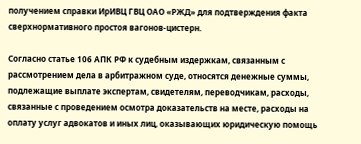получением справки ИрИВЦ ГВЦ ОАО «РЖД» для подтверждения факта сверхнормативного простоя вагонов-цистерн.

Согласно статье 106 АПК РФ к судебным издержкам, связанным с рассмотрением дела в арбитражном суде, относятся денежные суммы, подлежащие выплате экспертам, свидетелям, переводчикам, расходы, связанные с проведением осмотра доказательств на месте, расходы на оплату услуг адвокатов и иных лиц, оказывающих юридическую помощь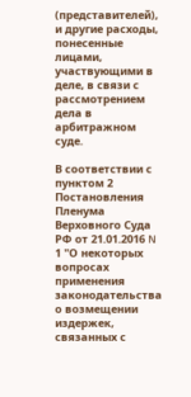(представителей), и другие расходы, понесенные лицами, участвующими в деле, в связи с рассмотрением дела в арбитражном суде.

В соответствии с пунктом 2 Постановления Пленума Верховного Суда РФ от 21.01.2016 N 1 "О некоторых вопросах применения законодательства о возмещении издержек, связанных с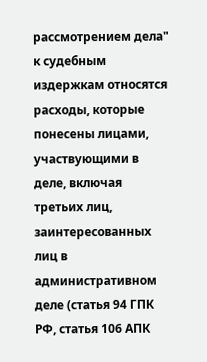рассмотрением дела" к судебным издержкам относятся расходы, которые понесены лицами, участвующими в деле, включая третьих лиц, заинтересованных лиц в административном деле (статья 94 ГПК РФ, статья 106 АПК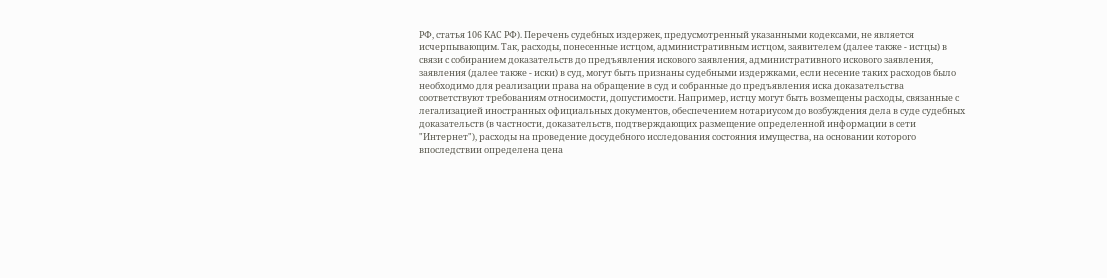РФ, статья 106 КАС РФ). Перечень судебных издержек, предусмотренный указанными кодексами, не является исчерпывающим. Так, расходы, понесенные истцом, административным истцом, заявителем (далее также - истцы) в связи с собиранием доказательств до предъявления искового заявления, административного искового заявления, заявления (далее также - иски) в суд, могут быть признаны судебными издержками, если несение таких расходов было необходимо для реализации права на обращение в суд и собранные до предъявления иска доказательства соответствуют требованиям относимости, допустимости. Например, истцу могут быть возмещены расходы, связанные с легализацией иностранных официальных документов, обеспечением нотариусом до возбуждения дела в суде судебных доказательств (в частности, доказательств, подтверждающих размещение определенной информации в сети "Интернет"), расходы на проведение досудебного исследования состояния имущества, на основании которого впоследствии определена цена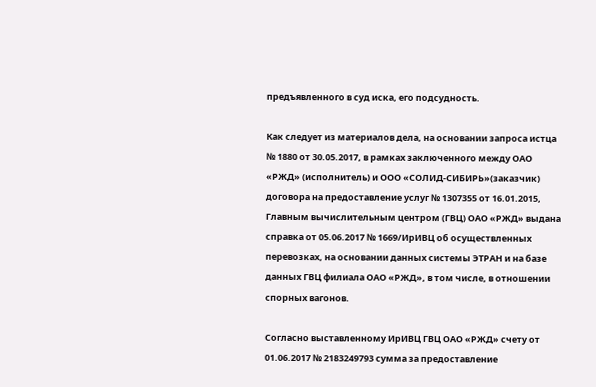предъявленного в суд иска, его подсудность.

Как следует из материалов дела, на основании запроса истца № 1880 от 30.05.2017, в рамках заключенного между ОАО «РЖД» (исполнитель) и ООО «СОЛИД-СИБИРЬ»(заказчик) договора на предоставление услуг № 1307355 от 16.01.2015, Главным вычислительным центром (ГВЦ) ОАО «РЖД» выдана справка от 05.06.2017 № 1669/ИрИВЦ об осуществленных перевозках, на основании данных системы ЭТРАН и на базе данных ГВЦ филиала ОАО «РЖД», в том числе, в отношении спорных вагонов.

Согласно выставленному ИрИВЦ ГВЦ ОАО «РЖД» счету от 01.06.2017 № 2183249793 сумма за предоставление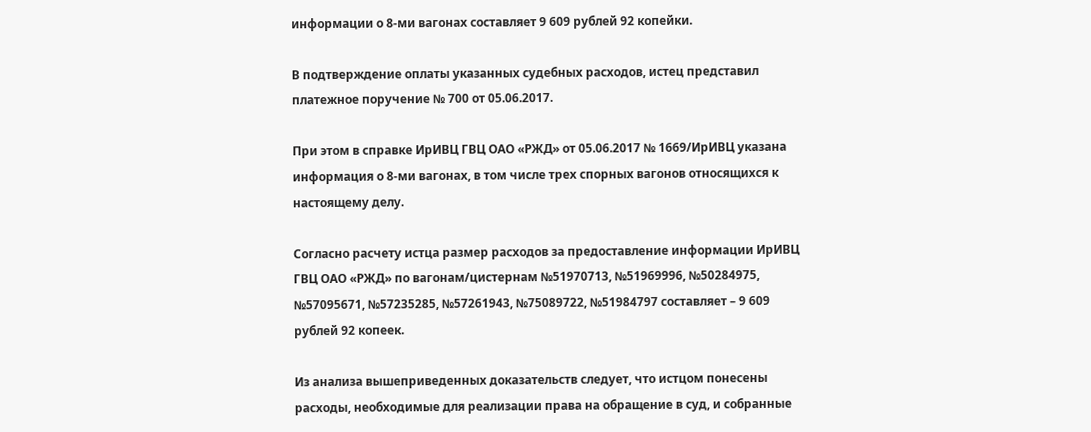информации о 8-ми вагонах составляет 9 609 рублей 92 копейки.

В подтверждение оплаты указанных судебных расходов, истец представил платежное поручение № 700 от 05.06.2017.

При этом в справке ИрИВЦ ГВЦ ОАО «РЖД» от 05.06.2017 № 1669/ИрИВЦ указана информация о 8-ми вагонах, в том числе трех спорных вагонов относящихся к настоящему делу.

Согласно расчету истца размер расходов за предоставление информации ИрИВЦ ГВЦ ОАО «РЖД» по вагонам/цистернам №51970713, №51969996, №50284975, №57095671, №57235285, №57261943, №75089722, №51984797 составляет – 9 609 рублей 92 копеек.

Из анализа вышеприведенных доказательств следует, что истцом понесены расходы, необходимые для реализации права на обращение в суд, и собранные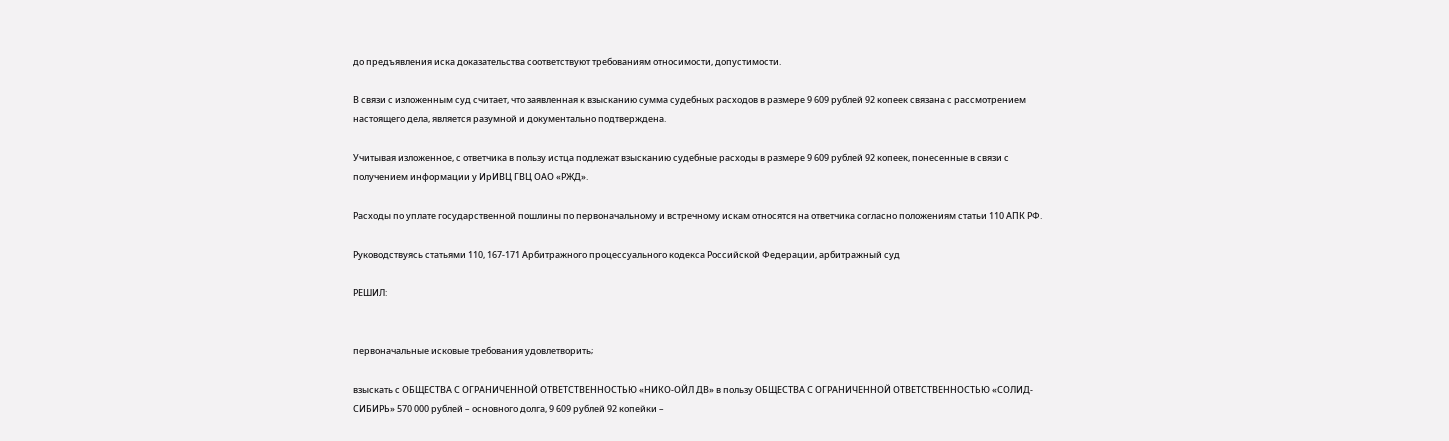до предъявления иска доказательства соответствуют требованиям относимости, допустимости.

В связи с изложенным суд считает, что заявленная к взысканию сумма судебных расходов в размере 9 609 рублей 92 копеек связана с рассмотрением настоящего дела, является разумной и документально подтверждена.

Учитывая изложенное, с ответчика в пользу истца подлежат взысканию судебные расходы в размере 9 609 рублей 92 копеек, понесенные в связи с получением информации у ИрИВЦ ГВЦ ОАО «РЖД».

Расходы по уплате государственной пошлины по первоначальному и встречному искам относятся на ответчика согласно положениям статьи 110 АПК РФ.

Руководствуясь статьями 110, 167-171 Арбитражного процессуального кодекса Российской Федерации, арбитражный суд

РЕШИЛ:


первоначальные исковые требования удовлетворить;

взыскать с ОБЩЕСТВА С ОГРАНИЧЕННОЙ ОТВЕТСТВЕННОСТЬЮ «НИКО-ОЙЛ ДВ» в пользу ОБЩЕСТВА С ОГРАНИЧЕННОЙ ОТВЕТСТВЕННОСТЬЮ «СОЛИД-СИБИРЬ» 570 000 рублей – основного долга, 9 609 рублей 92 копейки –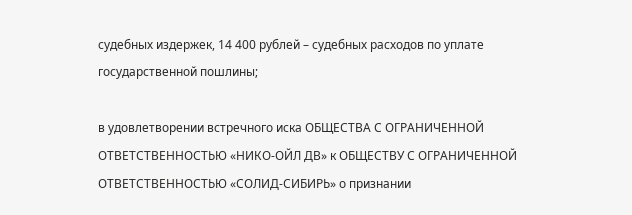судебных издержек, 14 400 рублей – судебных расходов по уплате государственной пошлины;

в удовлетворении встречного иска ОБЩЕСТВА С ОГРАНИЧЕННОЙ ОТВЕТСТВЕННОСТЬЮ «НИКО-ОЙЛ ДВ» к ОБЩЕСТВУ С ОГРАНИЧЕННОЙ ОТВЕТСТВЕННОСТЬЮ «СОЛИД-СИБИРЬ» о признании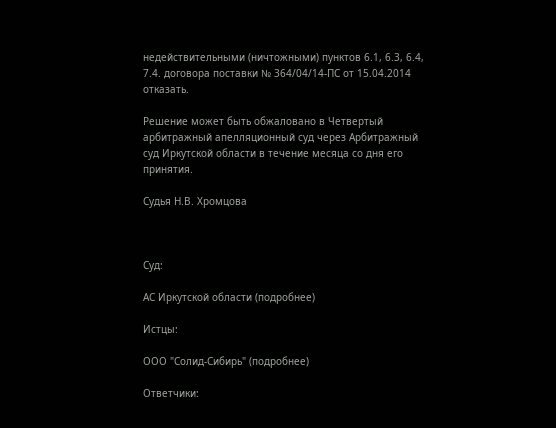недействительными (ничтожными) пунктов 6.1, 6.3, 6.4, 7.4. договора поставки № 364/04/14-ПС от 15.04.2014 отказать.

Решение может быть обжаловано в Четвертый арбитражный апелляционный суд через Арбитражный суд Иркутской области в течение месяца со дня его принятия.

Судья Н.В. Хромцова



Суд:

АС Иркутской области (подробнее)

Истцы:

ООО "Солид-Сибирь" (подробнее)

Ответчики: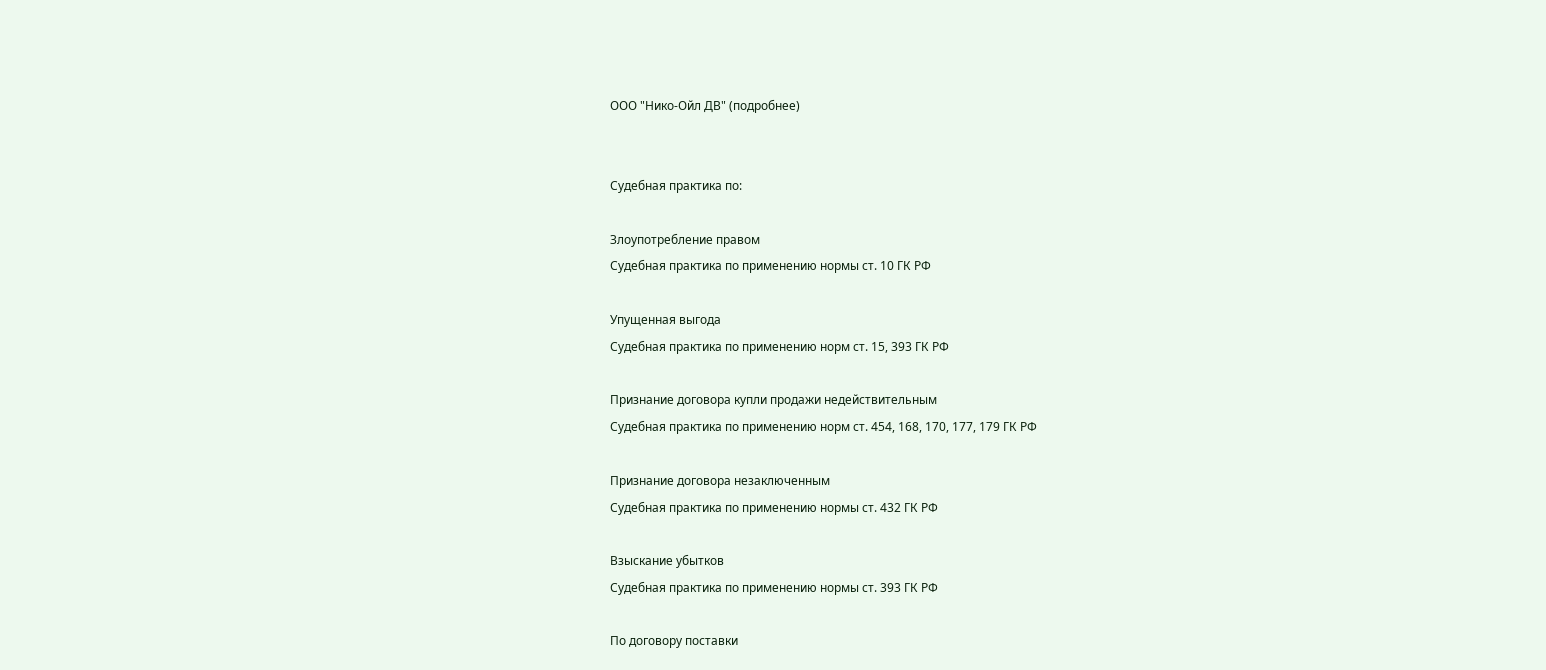ООО "Нико-Ойл ДВ" (подробнее)


Судебная практика по:

Злоупотребление правом
Судебная практика по применению нормы ст. 10 ГК РФ

Упущенная выгода
Судебная практика по применению норм ст. 15, 393 ГК РФ

Признание договора купли продажи недействительным
Судебная практика по применению норм ст. 454, 168, 170, 177, 179 ГК РФ

Признание договора незаключенным
Судебная практика по применению нормы ст. 432 ГК РФ

Взыскание убытков
Судебная практика по применению нормы ст. 393 ГК РФ

По договору поставки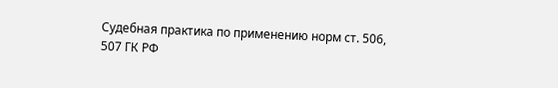Судебная практика по применению норм ст. 506, 507 ГК РФ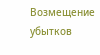Возмещение убытков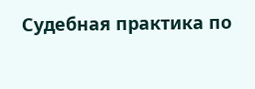Судебная практика по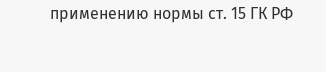применению нормы ст. 15 ГК РФ